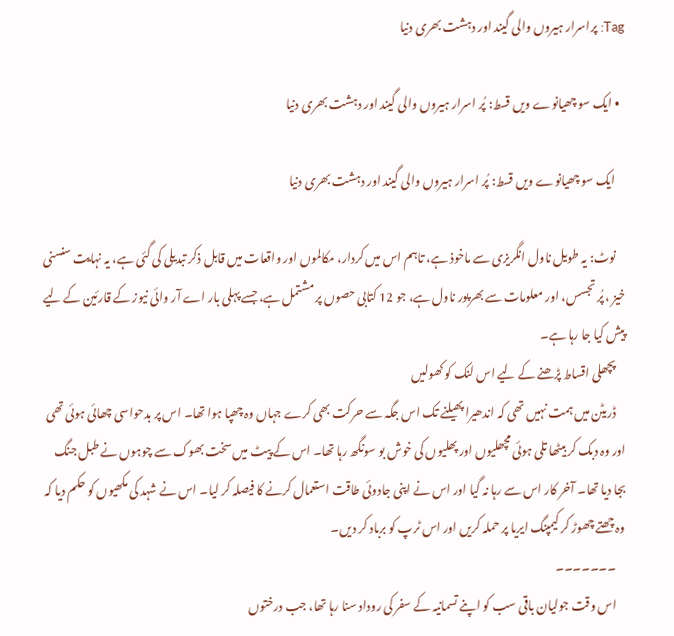Tag: پراسرار ہیروں والی گیند اور دہشت بھری دنیا

  • ایک سو چھیانوے ویں قسط: پُر اسرار ہیروں والی گیند اور دہشت بھری دنیا

    ایک سو چھیانوے ویں قسط: پُر اسرار ہیروں والی گیند اور دہشت بھری دنیا

    نوٹ: یہ طویل ناول انگریزی سے ماخوذ ہے، تاہم اس میں کردار، مکالموں اور واقعات میں قابل ذکر تبدیلی کی گئی ہے، یہ نہایت سنسنی خیز ، پُر تجسس، اور معلومات سے بھرپور ناول ہے، جو 12 کتابی حصوں پر مشتمل ہے، جسے پہلی بار اے آر وائی نیوز کے قارئین کے لیے پیش کیا جا رہا ہے۔
    پچھلی اقساط پڑھنے کے لیے اس لنک کو کھولیں
    ڈریٹن میں ہمت نہیں تھی کہ اندھیرا پھیلنے تک اس جگہ سے حرکت بھی کرے جہاں وہ چھپا ہوا تھا۔ اس پر بدحواسی چھائی ہوئی تھی اور وہ دبک کر بیٹھا تلی ہوئی مچھلیوں اور پھلیوں کی خوش بو سونگھ رہا تھا۔ اس کے پیٹ میں سخت بھوک سے چوہوں نے طبل جنگ بجا دیا تھا۔ آخر کار اس سے رہا نہ گیا اور اس نے اپنی جادوئی طاقت استعمال کرنے کا فیصلہ کر لیا۔ اس نے شہد کی مکھیوں کو حکم دیا کہ وہ چھتے چھوڑ کر کیمپنگ ایریا پر حملہ کریں اور اس ٹرپ کو برباد کر دیں۔
    ۔۔۔۔۔۔۔
    اس وقت جولیان باقی سب کو اپنے تسمانیہ کے سفر کی روداد سنا رہا تھا، جب درختوں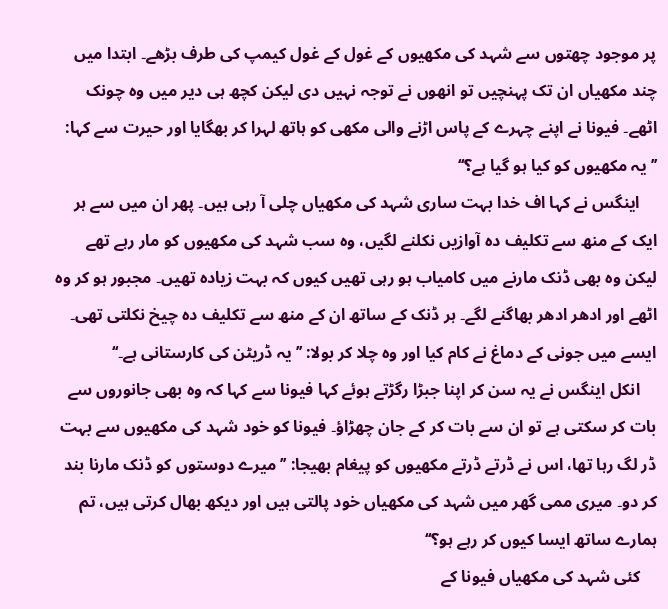پر موجود چھتوں سے شہد کی مکھیوں کے غول کے غول کیمپ کی طرف بڑھے۔ ابتدا میں چند مکھیاں ان تک پہنچیں تو انھوں نے توجہ نہیں دی لیکن کچھ ہی دیر میں وہ چونک اٹھے۔ فیونا نے اپنے چہرے کے پاس اڑنے والی مکھی کو ہاتھ لہرا کر بھگایا اور حیرت سے کہا: ’’یہ مکھیوں کو کیا ہو گیا ہے؟‘‘
    اینگس نے کہا اف خدا بہت ساری شہد کی مکھیاں چلی آ رہی ہیں۔ پھر ان میں سے ہر ایک کے منھ سے تکلیف دہ آوازیں نکلنے لگیں، وہ سب شہد کی مکھیوں کو مار رہے تھے لیکن وہ بھی ڈنک مارنے میں کامیاب ہو رہی تھیں کیوں کہ بہت زیادہ تھیں۔ مجبور ہو کر وہ اٹھے اور ادھر ادھر بھاگنے لگے۔ ہر ڈنک کے ساتھ ان کے منھ سے تکلیف دہ چیخ نکلتی تھی۔ ایسے میں جونی کے دماغ نے کام کیا اور وہ چلا کر بولا: ’’یہ ڈریٹن کی کارستانی ہے۔‘‘
    انکل اینگس نے یہ سن کر اپنا جبڑا رگڑتے ہوئے کہا فیونا سے کہا کہ وہ بھی جانوروں سے بات کر سکتی ہے تو ان سے بات کر کے جان چھڑاؤ۔ فیونا کو خود شہد کی مکھیوں سے بہت ڈر لگ رہا تھا، اس نے ڈرتے ڈرتے مکھیوں کو پیغام بھیجا: ’’میرے دوستوں کو ڈنک مارنا بند کر دو۔ میری ممی گھر میں شہد کی مکھیاں خود پالتی ہیں اور دیکھ بھال کرتی ہیں، تم ہمارے ساتھ ایسا کیوں کر رہے ہو؟‘‘
    کئی شہد کی مکھیاں فیونا کے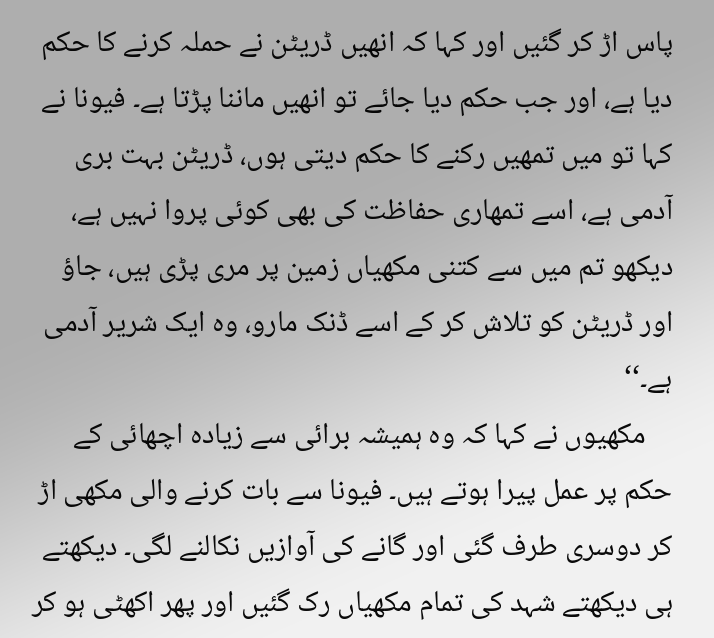پاس اڑ کر گئیں اور کہا کہ انھیں ڈریٹن نے حملہ کرنے کا حکم دیا ہے، اور جب حکم دیا جائے تو انھیں ماننا پڑتا ہے۔ فیونا نے کہا تو میں تمھیں رکنے کا حکم دیتی ہوں، ڈریٹن بہت بری آدمی ہے، اسے تمھاری حفاظت کی بھی کوئی پروا نہیں ہے، دیکھو تم میں سے کتنی مکھیاں زمین پر مری پڑی ہیں، جاؤ اور ڈریٹن کو تلاش کر کے اسے ڈنک مارو، وہ ایک شریر آدمی ہے۔‘‘
    مکھیوں نے کہا کہ وہ ہمیشہ برائی سے زیادہ اچھائی کے حکم پر عمل پیرا ہوتے ہیں۔ فیونا سے بات کرنے والی مکھی اڑ کر دوسری طرف گئی اور گانے کی آوازیں نکالنے لگی۔ دیکھتے ہی دیکھتے شہد کی تمام مکھیاں رک گئیں اور پھر اکھٹی ہو کر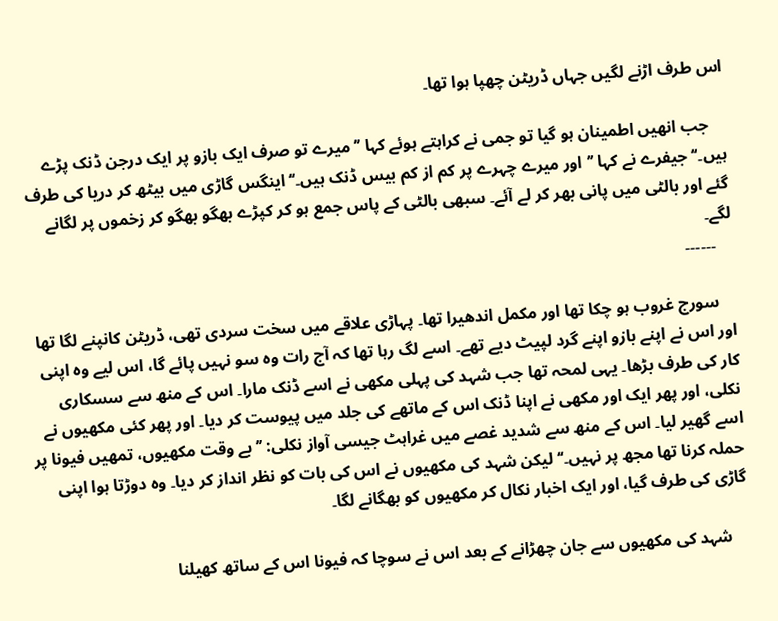اس طرف اڑنے لگیں جہاں ڈریٹن چھپا ہوا تھا۔

    جب انھیں اطمینان ہو گیا تو جمی نے کراہتے ہوئے کہا ’’میرے تو صرف ایک بازو پر ایک درجن ڈنک پڑے ہیں۔‘‘ جیفرے نے کہا ’’اور میرے چہرے پر کم از کم بیس ڈنک ہیں۔‘‘ اینگس گاڑی میں بیٹھ کر دریا کی طرف گئے اور بالٹی میں پانی بھر کر لے آئے۔ سبھی بالٹی کے پاس جمع ہو کر کپڑے بھگو بھگو کر زخموں پر لگانے لگے۔
    ۔۔۔۔۔۔

    سورج غروب ہو چکا تھا اور مکمل اندھیرا تھا۔ پہاڑی علاقے میں سخت سردی تھی، ڈریٹن کانپنے لگا تھا اور اس نے اپنے بازو اپنے گرد لپیٹ دیے تھے۔ اسے لگ رہا تھا کہ آج رات وہ سو نہیں پائے گا، اس لیے وہ اپنی کار کی طرف بڑھا۔ یہی لمحہ تھا جب شہد کی پہلی مکھی نے اسے ڈنک مارا۔ اس کے منھ سے سسکاری نکلی، اور پھر ایک اور مکھی نے اپنا ڈنک اس کے ماتھے کی جلد میں پیوست کر دیا۔ اور پھر کئی مکھیوں نے اسے گھیر لیا۔ اس کے منھ سے شدید غصے میں غراہٹ جیسی آواز نکلی: ’’بے وقت مکھیوں، تمھیں فیونا پر حملہ کرنا تھا مجھ پر نہیں۔‘‘ لیکن شہد کی مکھیوں نے اس کی بات کو نظر انداز کر دیا۔ وہ دوڑتا ہوا اپنی گاڑی کی طرف گیا، اور ایک اخبار نکال کر مکھیوں کو بھگانے لگا۔

    شہد کی مکھیوں سے جان چھڑانے کے بعد اس نے سوچا کہ فیونا اس کے ساتھ کھیلنا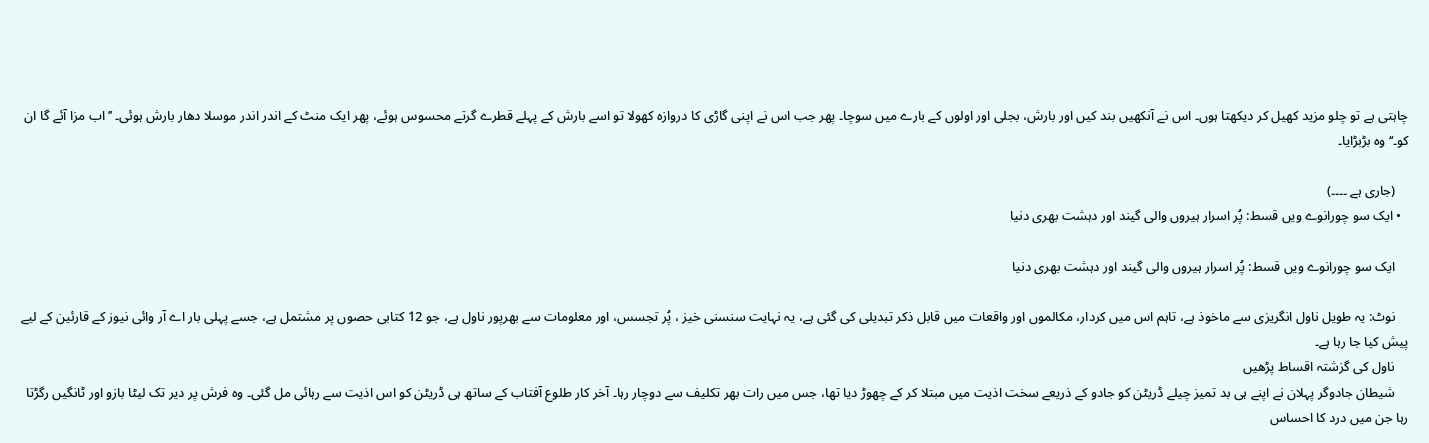چاہتی ہے تو چلو مزید کھیل کر دیکھتا ہوں۔ اس نے آنکھیں بند کیں اور بارش، بجلی اور اولوں کے بارے میں سوچا۔ پھر جب اس نے اپنی گاڑی کا دروازہ کھولا تو اسے بارش کے پہلے قطرے گرتے محسوس ہوئے، پھر ایک منٹ کے اندر اندر موسلا دھار بارش ہوئی۔ ’’اب مزا آئے گا ان کو۔‘‘ وہ بڑبڑایا۔

    (جاری ہے ۔۔۔۔)
  • ایک سو چورانوے ویں قسط: پُر اسرار ہیروں والی گیند اور دہشت بھری دنیا

    ایک سو چورانوے ویں قسط: پُر اسرار ہیروں والی گیند اور دہشت بھری دنیا

    نوٹ: یہ طویل ناول انگریزی سے ماخوذ ہے، تاہم اس میں کردار، مکالموں اور واقعات میں قابل ذکر تبدیلی کی گئی ہے، یہ نہایت سنسنی خیز ، پُر تجسس، اور معلومات سے بھرپور ناول ہے، جو 12 کتابی حصوں پر مشتمل ہے، جسے پہلی بار اے آر وائی نیوز کے قارئین کے لیے پیش کیا جا رہا ہے۔
    ناول کی گزشتہ اقساط پڑھیں
    شیطان جادوگر پہلان نے اپنے ہی بد تمیز چیلے ڈریٹن کو جادو کے ذریعے سخت اذیت میں مبتلا کر کے چھوڑ دیا تھا، جس میں رات بھر تکلیف سے دوچار رہا۔ آخر کار طلوع آفتاب کے ساتھ ہی ڈریٹن کو اس اذیت سے رہائی مل گئی۔ وہ فرش پر دیر تک لیٹا بازو اور ٹانگیں رگڑتا رہا جن میں درد کا احساس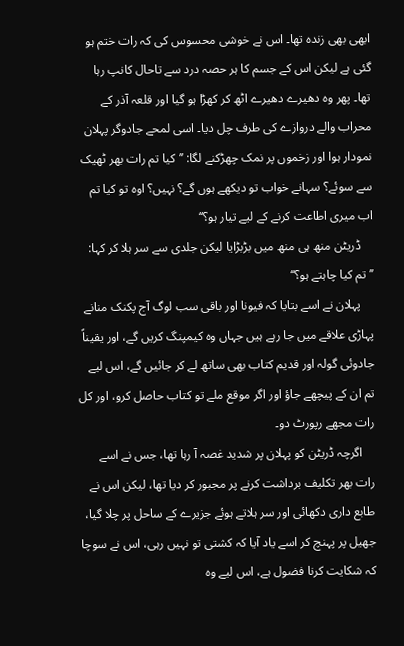ابھی بھی زندہ تھا۔ اس نے خوشی محسوس کی کہ رات ختم ہو گئی ہے لیکن اس کے جسم کا ہر حصہ درد سے تاحال کانپ رہا تھا۔ پھر وہ دھیرے دھیرے اٹھ کر کھڑا ہو گیا اور قلعہ آذر کے محراب والے دروازے کی طرف چل دیا۔ اسی لمحے جادوگر پہلان نمودار ہوا اور زخموں پر نمک چھڑکنے لگا: ’’کیا تم رات بھر ٹھیک سے سوئے؟ سہانے خواب تو دیکھے ہوں گے؟ نہیں؟ اوہ تو کیا تم اب میری اطاعت کرنے کے لیے تیار ہو؟‘‘
    ڈریٹن منھ ہی منھ میں بڑبڑایا لیکن جلدی سے سر ہلا کر کہا: ’’تم کیا چاہتے ہو؟‘‘
    پہلان نے اسے بتایا کہ فیونا اور باقی سب لوگ آج پکنک منانے پہاڑی علاقے میں جا رہے ہیں جہاں وہ کیمپنگ کریں گے، اور یقیناً جادوئی گولہ اور قدیم کتاب بھی ساتھ لے کر جائیں گے، اس لیے تم ان کے پیچھے جاؤ اور اگر موقع ملے تو کتاب حاصل کرو، اور کل رات مجھے رپورٹ دو۔
    اگرچہ ڈریٹن کو پہلان پر شدید غصہ آ رہا تھا، جس نے اسے رات بھر تکلیف برداشت کرنے پر مجبور کر دیا تھا، لیکن اس نے طابع داری دکھائی اور سر ہلاتے ہوئے جزیرے کے ساحل پر چلا گیا، جھیل پر پہنچ کر اسے یاد آیا کہ کشتی تو نہیں رہی، اس نے سوچا کہ شکایت کرنا فضول ہے، اس لیے وہ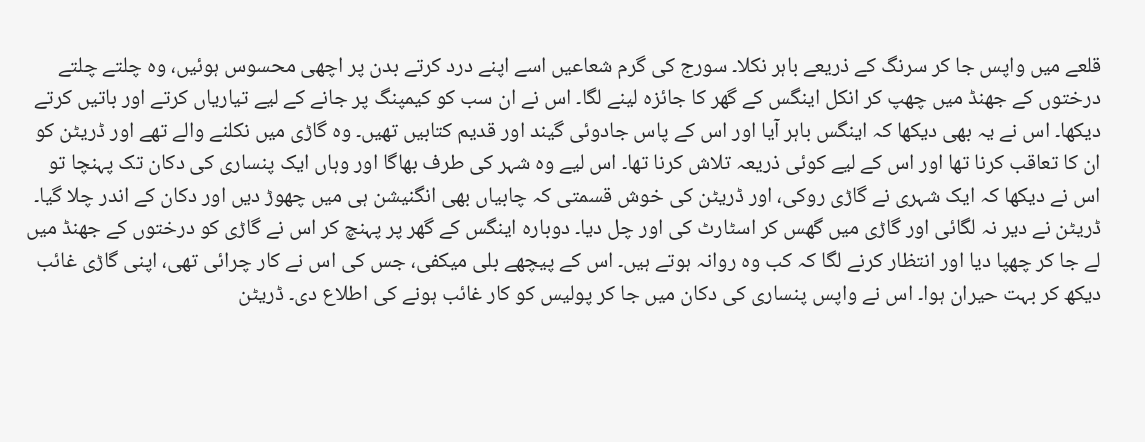قلعے میں واپس جا کر سرنگ کے ذریعے باہر نکلا۔ سورج کی گرم شعاعیں اسے اپنے درد کرتے بدن پر اچھی محسوس ہوئیں، وہ چلتے چلتے درختوں کے جھنڈ میں چھپ کر انکل اینگس کے گھر کا جائزہ لینے لگا۔ اس نے ان سب کو کیمپنگ پر جانے کے لیے تیاریاں کرتے اور باتیں کرتے دیکھا۔ اس نے یہ بھی دیکھا کہ اینگس باہر آیا اور اس کے پاس جادوئی گیند اور قدیم کتابیں تھیں۔ وہ گاڑی میں نکلنے والے تھے اور ڈریٹن کو ان کا تعاقب کرنا تھا اور اس کے لیے کوئی ذریعہ تلاش کرنا تھا۔ اس لیے وہ شہر کی طرف بھاگا اور وہاں ایک پنساری کی دکان تک پہنچا تو اس نے دیکھا کہ ایک شہری نے گاڑی روکی، اور ڈریٹن کی خوش قسمتی کہ چابیاں بھی انگنیشن ہی میں چھوڑ دیں اور دکان کے اندر چلا گیا۔ ڈریٹن نے دیر نہ لگائی اور گاڑی میں گھس کر اسٹارٹ کی اور چل دیا۔ دوبارہ اینگس کے گھر پر پہنچ کر اس نے گاڑی کو درختوں کے جھنڈ میں لے جا کر چھپا دیا اور انتظار کرنے لگا کہ کب وہ روانہ ہوتے ہیں۔ اس کے پیچھے بلی میکفی، جس کی اس نے کار چرائی تھی، اپنی گاڑی غائب دیکھ کر بہت حیران ہوا۔ اس نے واپس پنساری کی دکان میں جا کر پولیس کو کار غائب ہونے کی اطلاع دی۔ ڈریٹن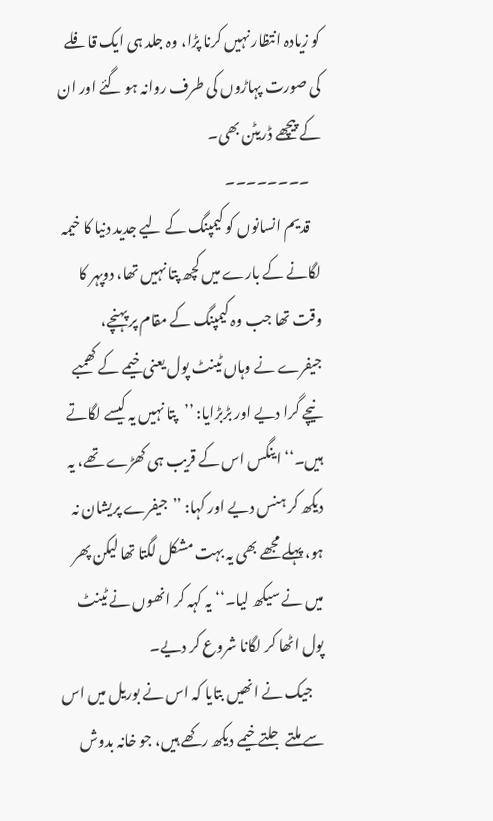کو زیادہ انتظار نہیں کرنا پڑا، وہ جلد ہی ایک قافلے کی صورت پہاڑوں کی طرف روانہ ہو گئے اور ان کے پیچھے ڈریٹن بھی۔
    ۔۔۔۔۔۔۔۔
    قدیم انسانوں کو کیمپنگ کے لیے جدید دنیا کا خیمہ لگانے کے بارے میں کچھ پتا نہیں تھا، دوپہر کا وقت تھا جب وہ کیمپنگ کے مقام پر پہنچے، جیفرے نے وہاں ٹینٹ پول یعنی خیمے کے کھمبے نیچے گرا دیے اور بڑبڑایا: ’’پتا نہیں یہ کیسے لگاتے ہیں۔‘‘ اینگس اس کے قریب ہی کھڑے تھے، یہ دیکھ کر ہنس دیے اور کہا: ’’جیفرے پریشان نہ ہو، پہلے مجھے بھی یہ بہت مشکل لگتا تھا لیکن پھر میں نے سیکھ لیا۔‘‘ یہ کہہ کر انھوں نے ٹینٹ پول اٹھا کر لگانا شروع کر دیے۔
    جیک نے انھیں بتایا کہ اس نے بوریل میں اس سے ملتے جلتے خیمے دیکھ رکھے ہیں، جو خانہ بدوش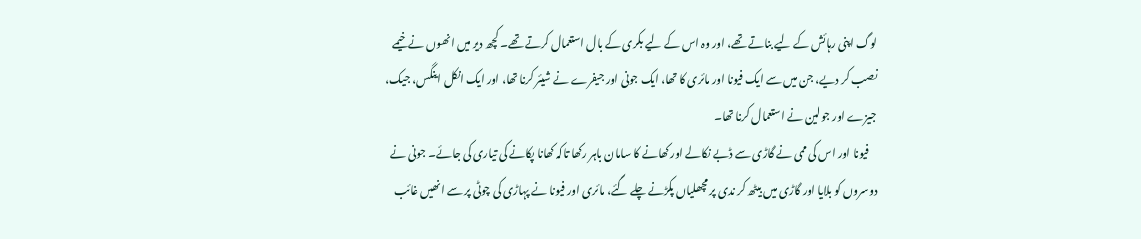لوگ اپنی رہائش کے لیے بناتے تھے، اور وہ اس کے لیے بکری کے بال استعمال کرتے تھے۔ کچھ دیر میں انھوں نے خیمے نصب کر دیے، جن میں سے ایک فیونا اور مائری کا تھا، ایک جونی اور جیفرے نے شیئر کرنا تھا، اور ایک انکل اینگس، جیک، جیزے اور جولین نے استعمال کرنا تھا۔
    فیونا اور اس کی ممی نے گاڑی سے ڈبے نکالے اور کھانے کا سامان باہر رکھا تاکہ کھانا پکانے کی تیاری کی جائے۔ جونی نے دوسروں کو بلایا اور گاڑی میں بیٹھ کر ندی پر مچھلیاں پکڑنے چلے گئے، مائری اور فیونا نے پہاڑی کی چوٹی پر سے انھیں غائب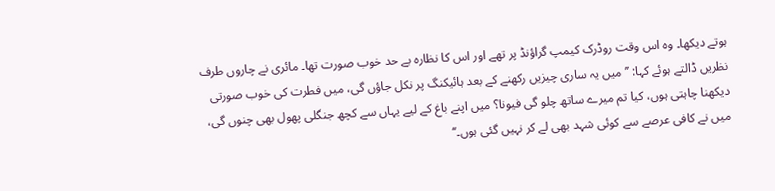ہوتے دیکھا۔ وہ اس وقت روڈرک کیمپ گراؤنڈ پر تھے اور اس کا نظارہ بے حد خوب صورت تھا۔ مائری نے چاروں طرف نظریں ڈالتے ہوئے کہا: ’’میں یہ ساری چیزیں رکھنے کے بعد ہائیکنگ پر نکل جاؤں گی، میں فطرت کی خوب صورتی دیکھنا چاہتی ہوں، کیا تم میرے ساتھ چلو گی فیونا؟ میں اپنے باغ کے لیے یہاں سے کچھ جنگلی پھول بھی چنوں گی، میں نے کافی عرصے سے کوئی شہد بھی لے کر نہیں گئی ہوں۔‘‘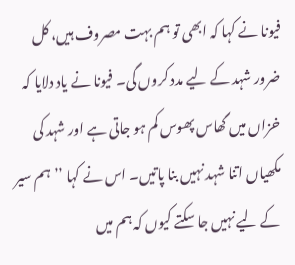فیونا نے کہا کہ ابھی تو ہم بہت مصروف ہیں، کل ضرور شہد کے لیے مدد کروں گی۔ فیونا نے یاد دلایا کہ خزاں میں گھاس پھوس کم ہو جاتی ہے اور شہد کی مکھیاں اتنا شہد نہیں بنا پاتیں۔ اس نے کہا ’’ہم سیر کے لیے نہیں جا سکتے کیوں کہ ہم میں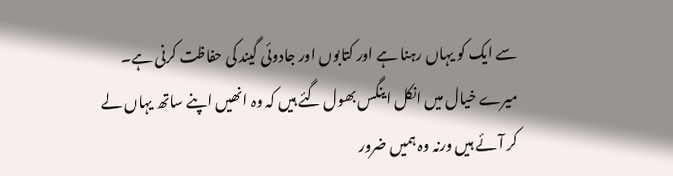سے ایک کو یہاں رہنا ہے اور کتابوں اور جادوئی گیند کی حفاظت کرنی ہے۔ میرے خیال میں انکل اینگس بھول گئے ہیں کہ وہ انھیں اپنے ساتھ یہاں لے کر آئے ہیں ورنہ وہ ہمیں ضرور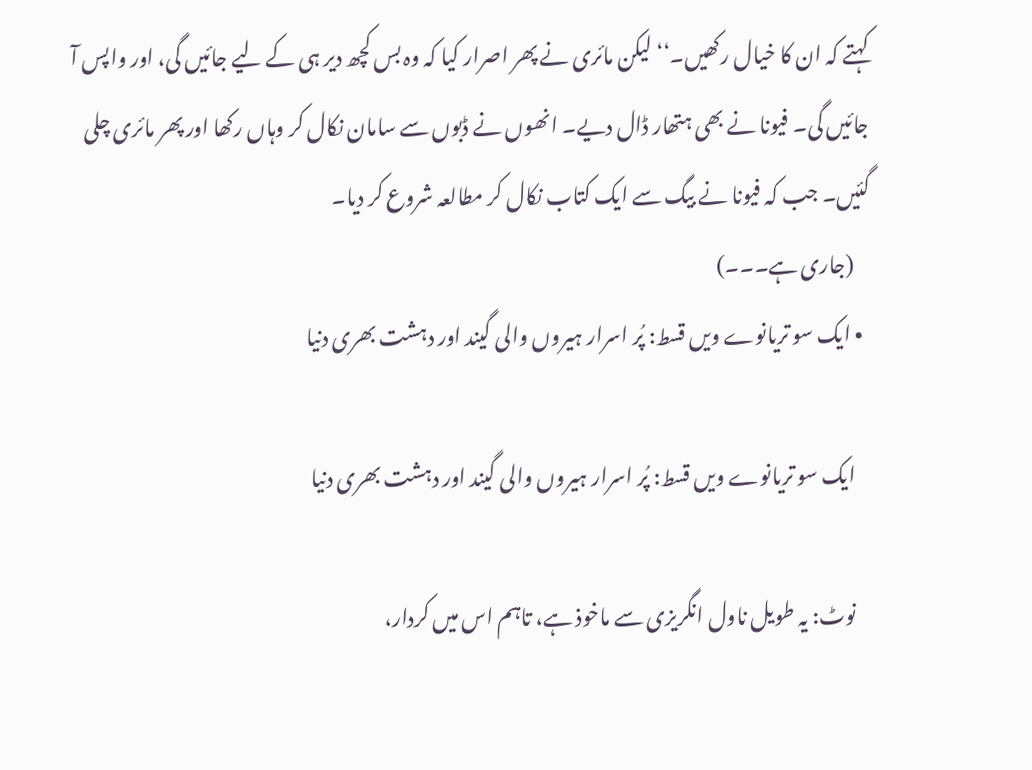کہتے کہ ان کا خیال رکھیں۔‘‘ لیکن مائری نے پھر اصرار کیا کہ وہ بس کچھ دیر ہی کے لیے جائیں گی، اور واپس آ جائیں گی۔ فیونا نے بھی ہتھار ڈال دیے۔ انھوں نے ڈبوں سے سامان نکال کر وہاں رکھا اور پھر مائری چلی گئیں۔ جب کہ فیونا نے بیگ سے ایک کتاب نکال کر مطالعہ شروع کر دیا۔
    (جاری ہے۔۔۔)
  • ایک سو تریانوے ویں قسط: پُر اسرار ہیروں والی گیند اور دہشت بھری دنیا

    ایک سو تریانوے ویں قسط: پُر اسرار ہیروں والی گیند اور دہشت بھری دنیا

    نوٹ: یہ طویل ناول انگریزی سے ماخوذ ہے، تاہم اس میں کردار،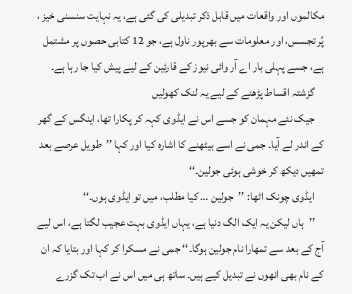مکالموں اور واقعات میں قابل ذکر تبدیلی کی گئی ہے، یہ نہایت سنسنی خیز ، پُر تجسس، اور معلومات سے بھرپور ناول ہے، جو 12 کتابی حصوں پر مشتمل ہے، جسے پہلی بار اے آر وائی نیوز کے قارئین کے لیے پیش کیا جا رہا ہے۔
    گزشتہ اقساط پڑھنے کے لیے یہ لنک کھولیں
    جیک نئے مہمان کو جسے اس نے ایڈوی کہہ کر پکارا تھا، اینگس کے گھر کے اندر لے آیا۔ جمی نے اسے بیٹھنے کا اشارہ کیا اور کہا ’’طویل عرصے بعد تمھیں دیکھ کر خوشی ہوئی جولین۔‘‘
    ایڈوی چونک اٹھا: ’’جولین … کیا مطلب، میں تو ایڈوی ہوں۔‘‘
    ’’ہاں لیکن یہ ایک الگ دنیا ہے، یہاں ایڈوی بہت عجیب لگتا ہے، اس لیے آج کے بعد سے تمھارا نام جولین ہوگا۔‘‘ جمی نے مسکرا کر کہا اور بتایا کہ ان کے نام بھی انھوں نے تبدیل کیے ہیں۔ ساتھ ہی میں اس نے اب تک گزرے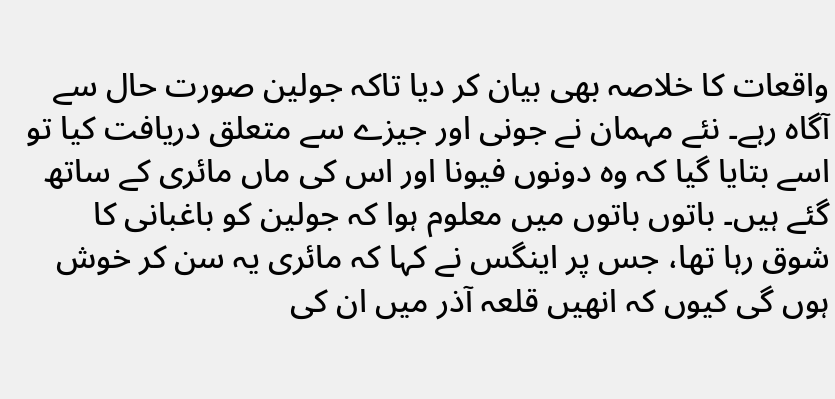واقعات کا خلاصہ بھی بیان کر دیا تاکہ جولین صورت حال سے آگاہ رہے۔ نئے مہمان نے جونی اور جیزے سے متعلق دریافت کیا تو اسے بتایا گیا کہ وہ دونوں فیونا اور اس کی ماں مائری کے ساتھ گئے ہیں۔ باتوں باتوں میں معلوم ہوا کہ جولین کو باغبانی کا شوق رہا تھا، جس پر اینگس نے کہا کہ مائری یہ سن کر خوش ہوں گی کیوں کہ انھیں قلعہ آذر میں ان کی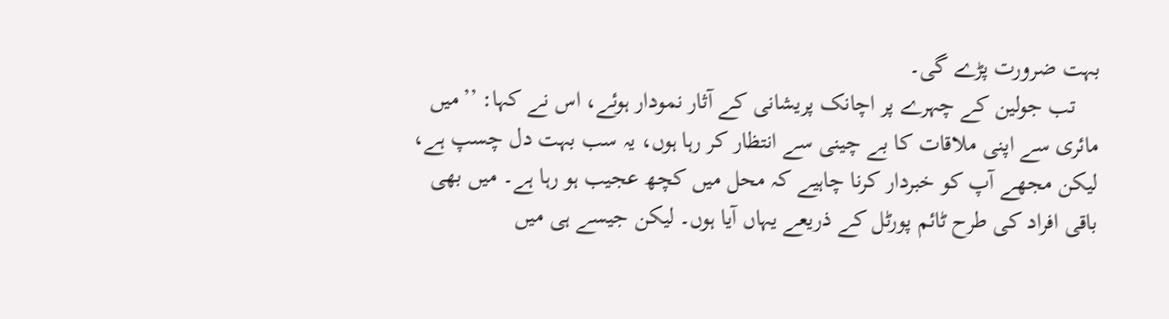بہت ضرورت پڑے گی۔
    تب جولین کے چہرے پر اچانک پریشانی کے آثار نمودار ہوئے، اس نے کہا: ’’میں مائری سے اپنی ملاقات کا بے چینی سے انتظار کر رہا ہوں، یہ سب بہت دل چسپ ہے، لیکن مجھے آپ کو خبردار کرنا چاہیے کہ محل میں کچھ عجیب ہو رہا ہے۔ میں بھی باقی افراد کی طرح ٹائم پورٹل کے ذریعے یہاں آیا ہوں۔ لیکن جیسے ہی میں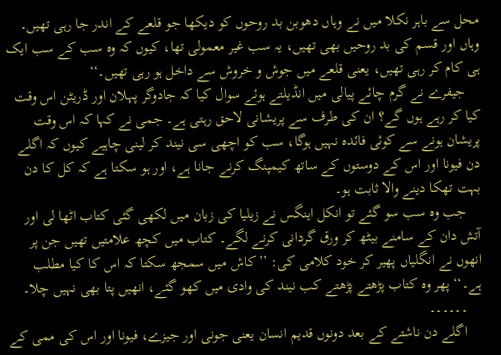محل سے باہر نکلا میں نے وہاں دھوبن بد روحوں کو دیکھا جو قلعے کے اندر جا رہی تھیں۔ وہاں اور قسم کی بد روحیں بھی تھیں، یہ سب غیر معمولی تھا، کیوں کہ وہ سب کے سب ایک ہی کام کر رہی تھیں، یعنی قلعے میں جوش و خروش سے داخل ہو رہی تھیں۔‘‘
    جیفرے نے گرم چائے پیالی میں انڈیلتے ہوئے سوال کیا کہ جادوگر پہلان اور ڈریٹن اس وقت کیا کر رہے ہوں گے؟ ان کی طرف سے پریشانی لاحق رہتی ہے۔ جمی نے کہا کہ اس وقت پریشان ہونے سے کوئی فائدہ نہیں ہوگا، سب کو اچھی سی نیند کر لینی چاہیے کیوں کہ اگلے دن فیونا اور اس کے دوستوں کے ساتھ کیمپنگ کرنے جانا ہے، اور ہو سکتا ہے کہ کل کا دن بہت تھکا دینے والا ثابت ہو۔
    جب وہ سب سو گئے تو انکل اینگس نے زیلیا کی زبان میں لکھی گئی کتاب اٹھا لی اور آتش دان کے سامنے بیٹھ کر ورق گردانی کرنے لگے۔ کتاب میں کچھ علامتیں تھیں جن پر انھوں نے انگلیاں پھیر کر خود کلامی کی: ’’کاش میں سمجھ سکتا کہ اس کا کیا مطلب ہے۔‘‘ پھر وہ کتاب پڑھتے پڑھتے کب نیند کی وادی میں کھو گئے، انھیں پتا بھی نہیں چلا۔
    ۔۔۔۔۔۔
    اگلے دن ناشتے کے بعد دونوں قدیم انسان یعنی جونی اور جیزے، فیونا اور اس کی ممی کے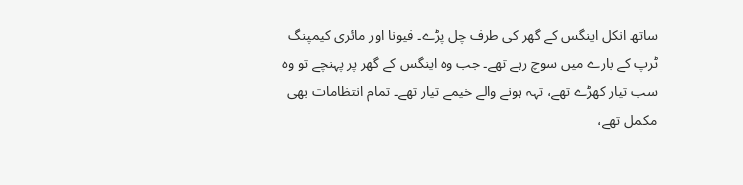ساتھ انکل اینگس کے گھر کی طرف چل پڑے۔ فیونا اور مائری کیمپنگ ٹرپ کے بارے میں سوچ رہے تھے۔ جب وہ اینگس کے گھر پر پہنچے تو وہ سب تیار کھڑے تھے، تہہ ہونے والے خیمے تیار تھے۔ تمام انتظامات بھی مکمل تھے،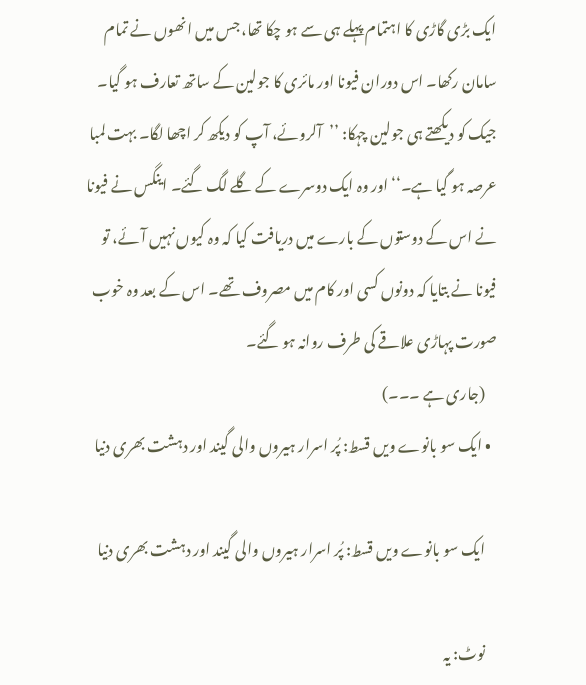ایک بڑی گاڑی کا اہتمام پہلے ہی سے ہو چکا تھا، جس میں انھوں نے تمام سامان رکھا۔ اس دوران فیونا اور مائری کا جولین کے ساتھ تعارف ہو گیا۔ جیک کو دیکھتے ہی جولین چہکا: ’’آلروئے، آپ کو دیکھ کر اچھا لگا۔ بہت لمبا عرصہ ہو گیا ہے۔‘‘ اور وہ ایک دوسرے کے گلے لگ گئے۔ اینگس نے فیونا نے اس کے دوستوں کے بارے میں دریافت کیا کہ وہ کیوں نہیں آئے، تو فیونا نے بتایا کہ دونوں کسی اور کام میں مصروف تھے۔ اس کے بعد وہ خوب صورت پہاڑی علاقے کی طرف روانہ ہو گئے۔
    (جاری ہے ۔۔۔)
  • ایک سو بانوے ویں قسط: پُر اسرار ہیروں والی گیند اور دہشت بھری دنیا

    ایک سو بانوے ویں قسط: پُر اسرار ہیروں والی گیند اور دہشت بھری دنیا

    نوٹ: یہ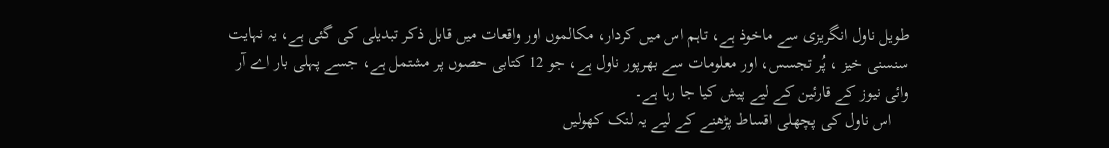طویل ناول انگریزی سے ماخوذ ہے، تاہم اس میں کردار، مکالموں اور واقعات میں قابل ذکر تبدیلی کی گئی ہے، یہ نہایت سنسنی خیز ، پُر تجسس، اور معلومات سے بھرپور ناول ہے، جو 12 کتابی حصوں پر مشتمل ہے، جسے پہلی بار اے آر وائی نیوز کے قارئین کے لیے پیش کیا جا رہا ہے۔
    اس ناول کی پچھلی اقساط پڑھنے کے لیے یہ لنک کھولیں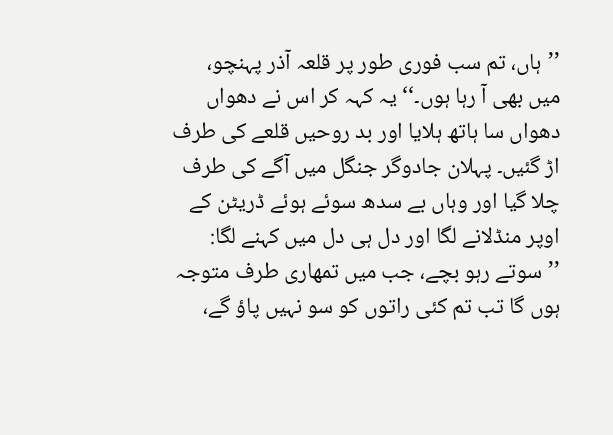’’ہاں، تم سب فوری طور پر قلعہ آذر پہنچو، میں بھی آ رہا ہوں۔‘‘ یہ کہہ کر اس نے دھواں دھواں سا ہاتھ ہلایا اور بد روحیں قلعے کی طرف اڑ گئیں۔ پہلان جادوگر جنگل میں آگے کی طرف چلا گیا اور وہاں بے سدھ سوئے ہوئے ڈریٹن کے اوپر منڈلانے لگا اور دل ہی دل میں کہنے لگا: ’’سوتے رہو بچے، جب میں تمھاری طرف متوجہ ہوں گا تب تم کئی راتوں کو سو نہیں پاؤ گے،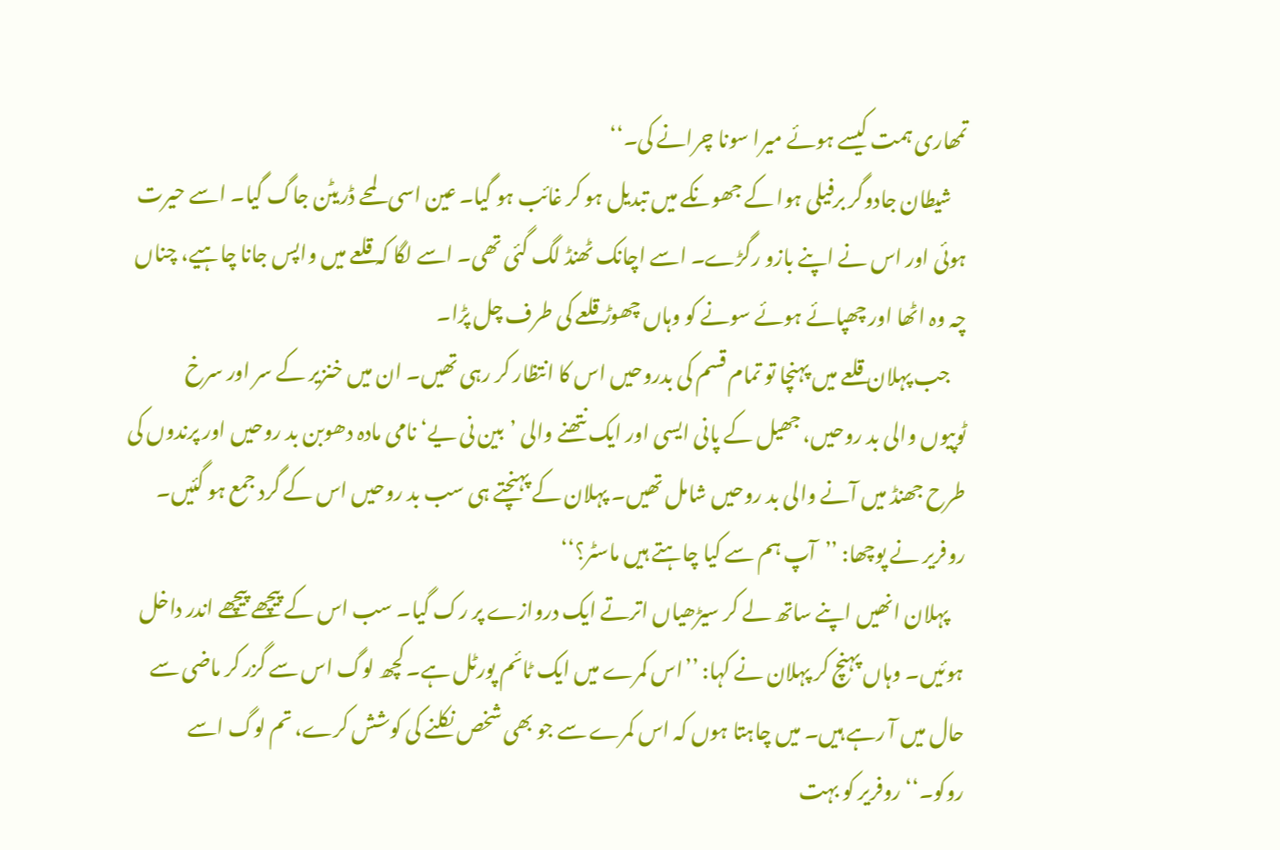تمھاری ہمت کیسے ہوئے میرا سونا چرانے کی۔‘‘
    شیطان جادوگر برفیلی ہوا کے جھونکے میں تبدیل ہو کر غائب ہو گیا۔ عین اسی لمحے ڈریٹن جاگ گیا۔ اسے حیرت ہوئی اور اس نے اپنے بازو رگڑے۔ اسے اچانک ٹھنڈ لگ گئی تھی۔ اسے لگا کہ قلعے میں واپس جانا چاہیے، چناں چہ وہ اٹھا اور چھپائے ہوئے سونے کو وہاں چھوڑ قلعے کی طرف چل پڑا۔
    جب پہلان قلعے میں پہنچا تو تمام قسم کی بدروحیں اس کا انتظار کر رہی تھیں۔ ان میں خنزیر کے سر اور سرخ ٹوپیوں والی بد روحیں، جھیل کے پانی ایسی اور ایک نتھنے والی ’بین نی یے‘ نامی مادہ دھوبن بد روحیں اور پرندوں کی طرح جھنڈ میں آنے والی بد روحیں شامل تھیں۔ پہلان کے پہنچتے ہی سب بد روحیں اس کے گرد جمع ہو گئیں۔ روفریر نے پوچھا: ’’آپ ہم سے کیا چاہتے ہیں ماسٹر؟‘‘
    پہلان انھیں اپنے ساتھ لے کر سیڑھیاں اترتے ایک دروازے پر رک گیا۔ سب اس کے پیچھے پیچھے اندر داخل ہوئیں۔ وہاں پہنچ کر پہلان نے کہا: ’’اس کمرے میں ایک ٹائم پورٹل ہے۔ کچھ لوگ اس سے گزر کر ماضی سے حال میں آ رہے ہیں۔ میں چاہتا ہوں کہ اس کمرے سے جو بھی شخص نکلنے کی کوشش کرے، تم لوگ اسے روکو۔‘‘ روفریر کو بہت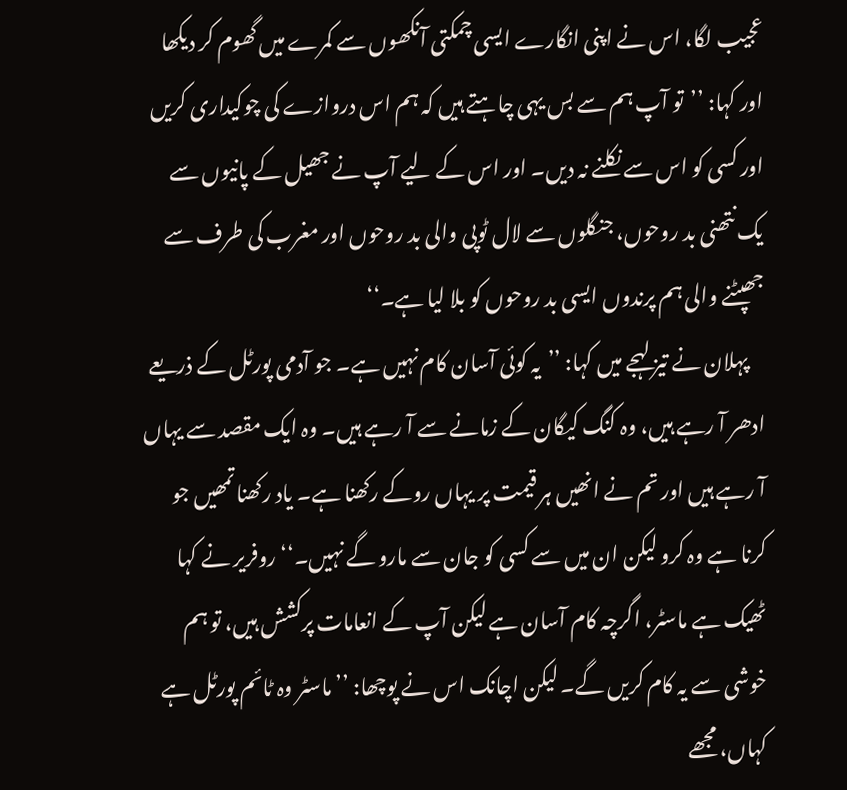عجیب لگا، اس نے اپنی انگارے ایسی چمکتی آنکھوں سے کمرے میں گھوم کر دیکھا اور کہا: ’’تو آپ ہم سے بس یہی چاہتے ہیں کہ ہم اس دروازے کی چوکیداری کریں اور کسی کو اس سے نکلنے نہ دیں۔ اور اس کے لیے آپ نے جھیل کے پانیوں سے یک نتھنی بد روحوں، جنگلوں سے لال ٹوپی والی بد روحوں اور مغرب کی طرف سے جھپٹنے والی ہم پرندوں ایسی بد روحوں کو بلا لیا ہے۔‘‘
    پہلان نے تیز لہجے میں کہا: ’’یہ کوئی آسان کام نہیں ہے۔ جو آدمی پورٹل کے ذریعے ادھر آ رہے ہیں، وہ کنگ کیگان کے زمانے سے آ رہے ہیں۔ وہ ایک مقصد سے یہاں آ رہے ہیں اور تم نے انھیں ہر قیمت پر یہاں روکے رکھنا ہے۔ یاد رکھنا تمھیں جو کرنا ہے وہ کرو لیکن ان میں سے کسی کو جان سے مارو گے نہیں۔‘‘ روفریر نے کہا ٹھیک ہے ماسٹر، اگرچہ کام آسان ہے لیکن آپ کے انعامات پرکشش ہیں، تو ہم خوشی سے یہ کام کریں گے۔ لیکن اچانک اس نے پوچھا: ’’ماسٹر وہ ٹائم پورٹل ہے کہاں، مجھے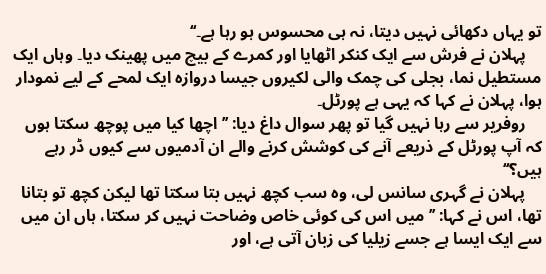تو یہاں دکھائی نہیں دیتا، نہ ہی محسوس ہو رہا ہے۔‘‘
    پہلان نے فرش سے ایک کنکر اٹھایا اور کمرے کے بیچ میں پھینک دیا۔ وہاں ایک مستطیل نما، بجلی کی چمک والی لکیروں جیسا دروازہ ایک لمحے کے لیے نمودار ہوا، پہلان نے کہا کہ یہی ہے پورٹل۔
    روفریر سے رہا نہیں گیا تو پھر سوال داغ دیا: ’’اچھا کیا میں پوچھ سکتا ہوں کہ آپ پورٹل کے ذریعے آنے کی کوشش کرنے والے ان آدمیوں سے کیوں ڈر رہے ہیں؟‘‘
    پہلان نے گہری سانس لی، وہ سب کچھ نہیں بتا سکتا تھا لیکن کچھ تو بتانا تھا، اس نے کہا: ’’میں اس کی کوئی خاص وضاحت نہیں کر سکتا، ہاں ان میں سے ایک ایسا ہے جسے زیلیا کی زبان آتی ہے، اور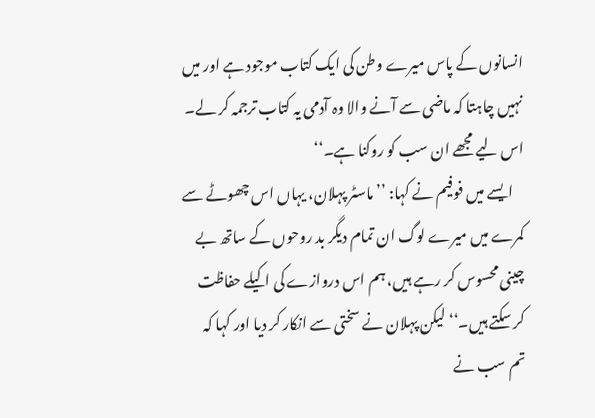انسانوں کے پاس میرے وطن کی ایک کتاب موجود ہے اور میں نہیں چاہتا کہ ماضی سے آنے والا وہ آدمی یہ کتاب ترجمہ کر لے۔ اس لیے مجھے ان سب کو روکنا ہے۔‘‘
    ایسے میں فوفیم نے کہا: ’’ماسٹر پہلان، یہاں اس چھوٹے سے کمرے میں میرے لوگ ان تمام دیگر بد روحوں کے ساتھ بے چینی محسوس کر رہے ہیں، ہم اس دروازے کی اکیلے حفاظت کر سکتے ہیں۔‘‘ لیکن پہلان نے سختی سے انکار کر دیا اور کہا کہ تم سب نے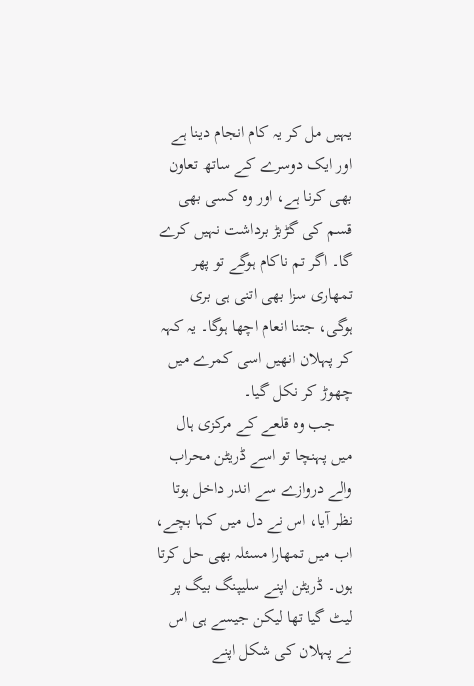یہیں مل کر یہ کام انجام دینا ہے اور ایک دوسرے کے ساتھ تعاون بھی کرنا ہے، اور وہ کسی بھی قسم کی گڑبڑ برداشت نہیں کرے گا۔ اگر تم ناکام ہوگے تو پھر تمھاری سزا بھی اتنی ہی بری ہوگی، جتنا انعام اچھا ہوگا۔ یہ کہہ کر پہلان انھیں اسی کمرے میں چھوڑ کر نکل گیا۔
    جب وہ قلعے کے مرکزی ہال میں پہنچا تو اسے ڈریٹن محراب والے دروازے سے اندر داخل ہوتا نظر آیا، اس نے دل میں کہا بچے، اب میں تمھارا مسئلہ بھی حل کرتا ہوں۔ ڈریٹن اپنے سلیپنگ بیگ پر لیٹ گیا تھا لیکن جیسے ہی اس نے پہلان کی شکل اپنے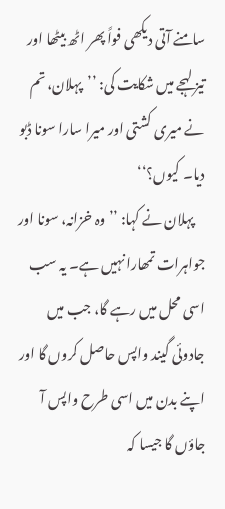سامنے آتی دیکھی فواً پھر اٹھ بیٹھا اور تیز لہجے میں شکایت کی: ’’پہلان، تم نے میری کشتی اور میرا سارا سونا ڈبو دیا۔ کیوں؟‘‘
    پہلان نے کہا: ’’وہ خزانہ، سونا اور جواہرات تمھارا نہیں ہے۔ یہ سب اسی محل میں رہے گا، جب میں جادوئی گیند واپس حاصل کروں گا اور اپنے بدن میں اسی طرح واپس آ جاؤں گا جیسا کہ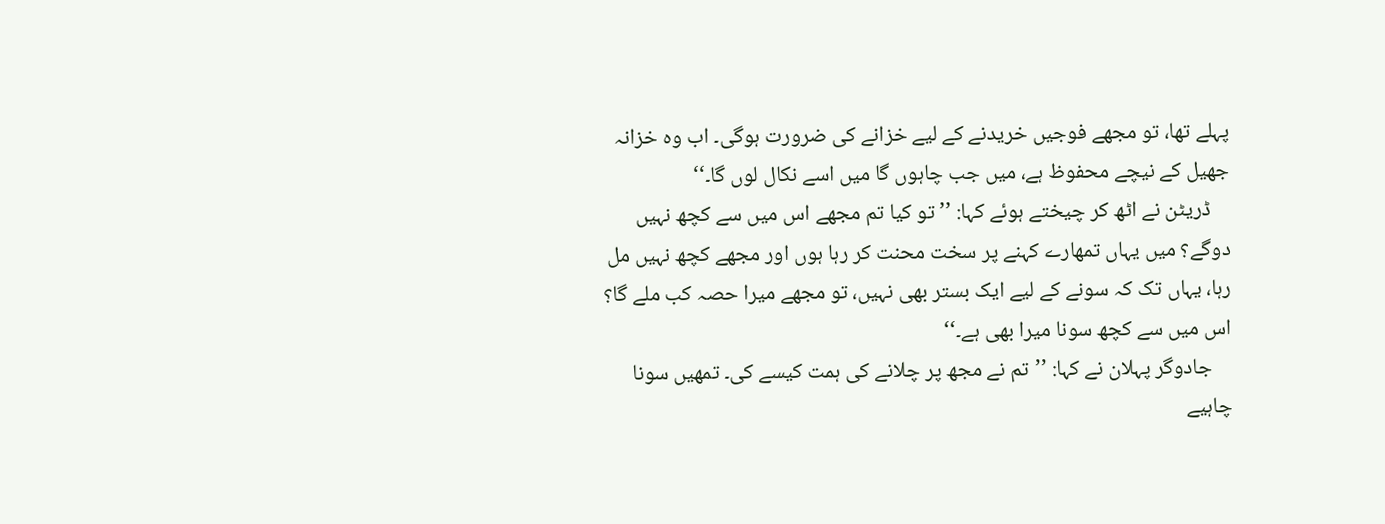پہلے تھا، تو مجھے فوجیں خریدنے کے لیے خزانے کی ضرورت ہوگی۔ اب وہ خزانہ جھیل کے نیچے محفوظ ہے، میں جب چاہوں گا میں اسے نکال لوں گا۔‘‘
    ڈریٹن نے اٹھ کر چیختے ہوئے کہا: ’’تو کیا تم مجھے اس میں سے کچھ نہیں دوگے؟ میں یہاں تمھارے کہنے پر سخت محنت کر رہا ہوں اور مجھے کچھ نہیں مل رہا، یہاں تک کہ سونے کے لیے ایک بستر بھی نہیں، تو مجھے میرا حصہ کب ملے گا؟ اس میں سے کچھ سونا میرا بھی ہے۔‘‘
    جادوگر پہلان نے کہا: ’’تم نے مجھ پر چلانے کی ہمت کیسے کی۔ تمھیں سونا چاہیے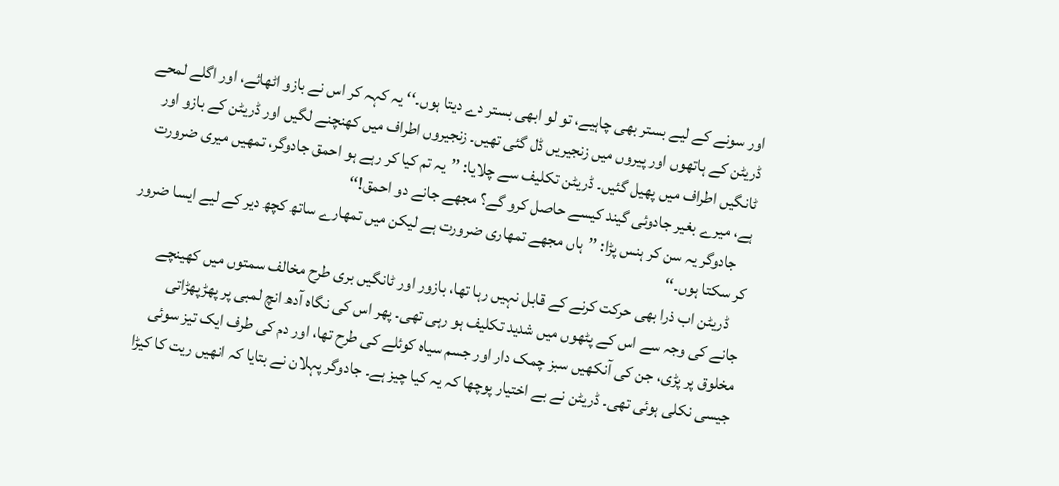اور سونے کے لیے بستر بھی چاہیے، تو لو ابھی بستر دے دیتا ہوں۔‘‘ یہ کہہ کر اس نے بازو اٹھائے، اور اگلے لمحے ڈریٹن کے ہاتھوں اور پیروں میں زنجیریں ڈل گئی تھیں۔ زنجیروں اطراف میں کھنچنے لگیں اور ڈریٹن کے بازو اور ٹانگیں اطراف میں پھیل گئیں۔ ڈریٹن تکلیف سے چلایا: ’’یہ تم کیا کر رہے ہو احمق جادوگر، تمھیں میری ضرورت ہے، میرے بغیر جادوئی گیند کیسے حاصل کرو گے؟ مجھے جانے دو احمق!‘‘
    جادوگر یہ سن کر ہنس پڑا: ’’ہاں مجھے تمھاری ضرورت ہے لیکن میں تمھارے ساتھ کچھ دیر کے لیے ایسا ضرور کر سکتا ہوں۔‘‘
    ڈریٹن اب ذرا بھی حرکت کرنے کے قابل نہیں رہا تھا، بازور اور ٹانگیں بری طرح مخالف سمتوں میں کھینچے جانے کی وجہ سے اس کے پٹھوں میں شدید تکلیف ہو رہی تھی۔ پھر اس کی نگاہ آدھ انچ لمبی پر پھڑپھڑاتی مخلوق پر پڑی، جن کی آنکھیں سبز چمک دار اور جسم سیاہ کوئلے کی طرح تھا، اور دم کی طرف ایک تیز سوئی جیسی نکلی ہوئی تھی۔ ڈریٹن نے بے اختیار پوچھا کہ یہ کیا چیز ہے۔ جادوگر پہلان نے بتایا کہ انھیں ریت کا کیڑا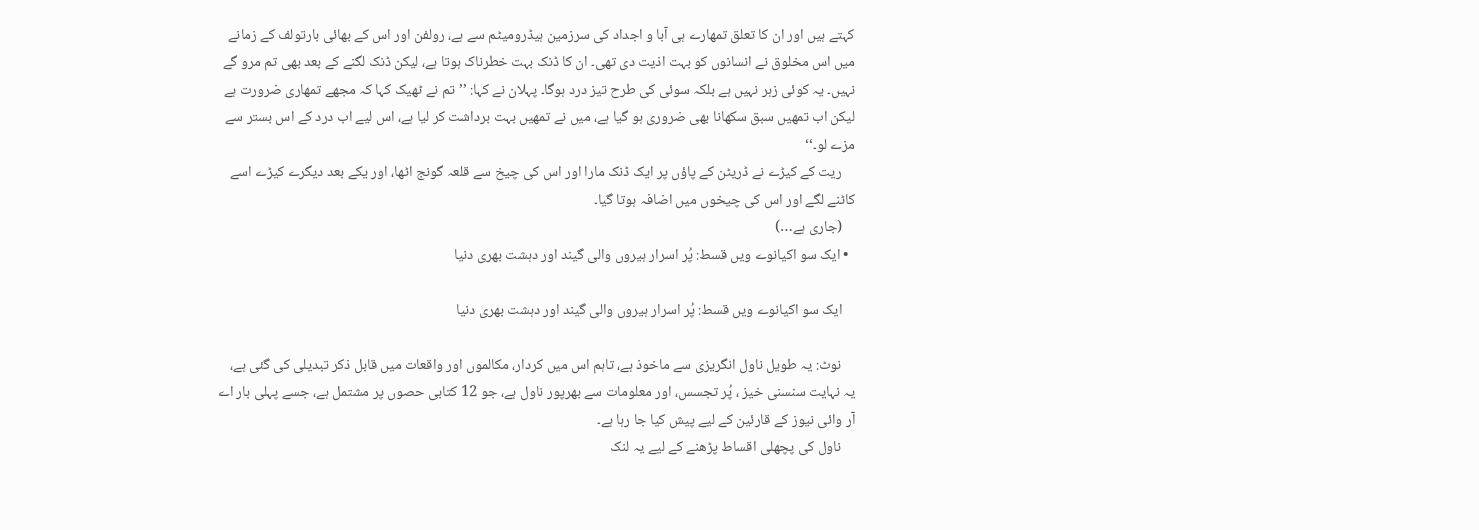کہتے ہیں اور ان کا تعلق تمھارے ہی آبا و اجداد کی سرزمین ہیڈرومیٹم سے ہے، رولفن اور اس کے بھائی بارتولف کے زمانے میں اس مخلوق نے انسانوں کو بہت اذیت دی تھی۔ ان کا ڈنک بہت خطرناک ہوتا ہے، لیکن ڈنک لگنے کے بعد بھی تم مرو گے نہیں۔ یہ کوئی زہر نہیں ہے بلکہ سوئی کی طرح تیز درد ہوگا۔ پہلان نے کہا: ’’تم نے ٹھیک کہا کہ مجھے تمھاری ضرورت ہے لیکن اب تمھیں سبق سکھانا بھی ضروری ہو گیا ہے، میں نے تمھیں بہت برداشت کر لیا ہے، اس لیے اب درد کے اس بستر سے مزے لو۔‘‘
    ریت کے کیڑے نے ڈریٹن کے پاؤں پر ایک ڈنک مارا اور اس کی چیخ سے قلعہ گونج اٹھا، اور یکے بعد دیگرے کیڑے اسے کاٹنے لگے اور اس کی چیخوں میں اضافہ ہوتا گیا۔
    (جاری ہے…)
  • ایک سو اکیانوے ویں قسط: پُر اسرار ہیروں والی گیند اور دہشت بھری دنیا

    ایک سو اکیانوے ویں قسط: پُر اسرار ہیروں والی گیند اور دہشت بھری دنیا

    نوٹ: یہ طویل ناول انگریزی سے ماخوذ ہے، تاہم اس میں کردار، مکالموں اور واقعات میں قابل ذکر تبدیلی کی گئی ہے، یہ نہایت سنسنی خیز ، پُر تجسس، اور معلومات سے بھرپور ناول ہے، جو 12 کتابی حصوں پر مشتمل ہے، جسے پہلی بار اے آر وائی نیوز کے قارئین کے لیے پیش کیا جا رہا ہے۔
    ناول کی پچھلی اقساط پڑھنے کے لیے یہ لنک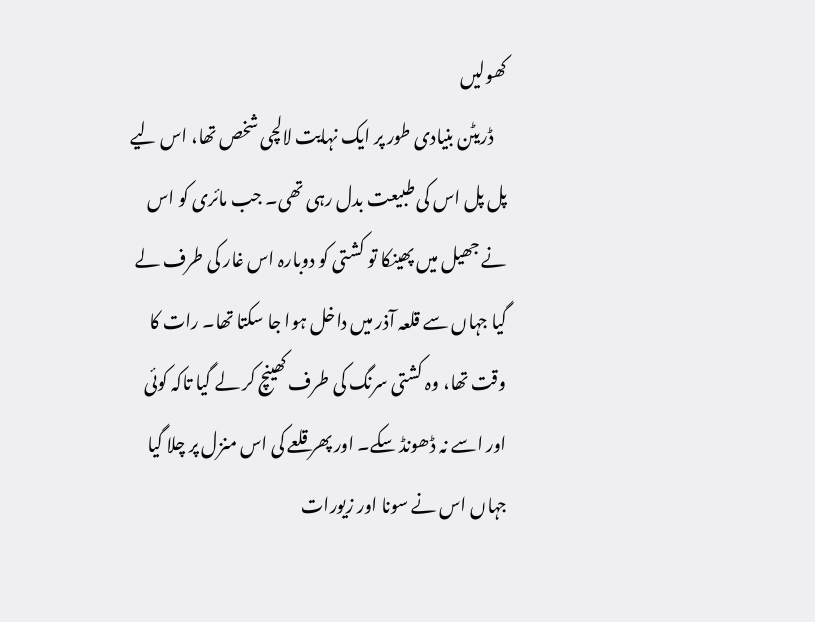کھولیں
    ڈریٹن بنیادی طور پر ایک نہایت لالچی شخص تھا، اس لیے پل پل اس کی طبیعت بدل رہی تھی۔ جب مائری کو اس نے جھیل میں پھینکا تو کشتی کو دوبارہ اس غار کی طرف لے گیا جہاں سے قلعہ آذر میں داخل ہوا جا سکتا تھا۔ رات کا وقت تھا، وہ کشتی سرنگ کی طرف کھینچ کر لے گیا تاکہ کوئی اور اسے نہ ڈھونڈ سکے۔ اور پھر قلعے کی اس منزل پر چلا گیا جہاں اس نے سونا اور زیورات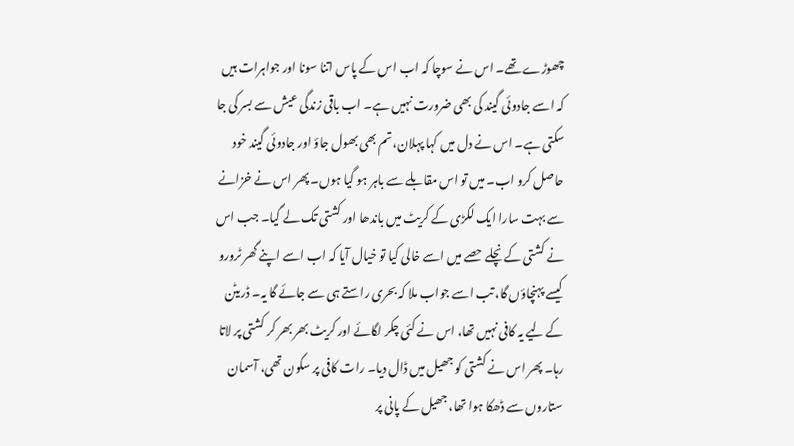چھوڑے تھے۔ اس نے سوچا کہ اب اس کے پاس اتنا سونا اور جواہرات ہیں کہ اسے جادوئی گیند کی بھی ضرورت نہیں ہے۔ اب باقی زندگی عیش سے بسر کی جا سکتی ہے۔ اس نے دل میں کہا پہلان، تم بھی بھول جاؤ اور جادوئی گیند خود حاصل کرو اب۔ میں تو اس مقابلے سے باہر ہو گیا ہوں۔ پھر اس نے خزانے سے بہت سارا ایک لکڑی کے کریٹ میں باندھا اور کشتی تک لے گیا۔ جب اس نے کشتی کے نچلے حصے میں اسے خالی کیا تو خیال آیا کہ اب اسے اپنے گھر ٹرورو کیسے پہنچاؤں گا، تب اسے جواب ملا کہ بحری راستے ہی سے جائے گا یہ۔ ڈریٹن کے لیے یہ کافی نہیں تھا، اس نے کئی چکر لگائے اور کریٹ بھر بھر کر کشتی پر لاتا رہا۔ پھر اس نے کشتی کو جھیل میں ڈال دیا۔ رات کافی پر سکون تھی، آسمان ستاروں سے ڈھکا ہوا تھا، جھیل کے پانی پر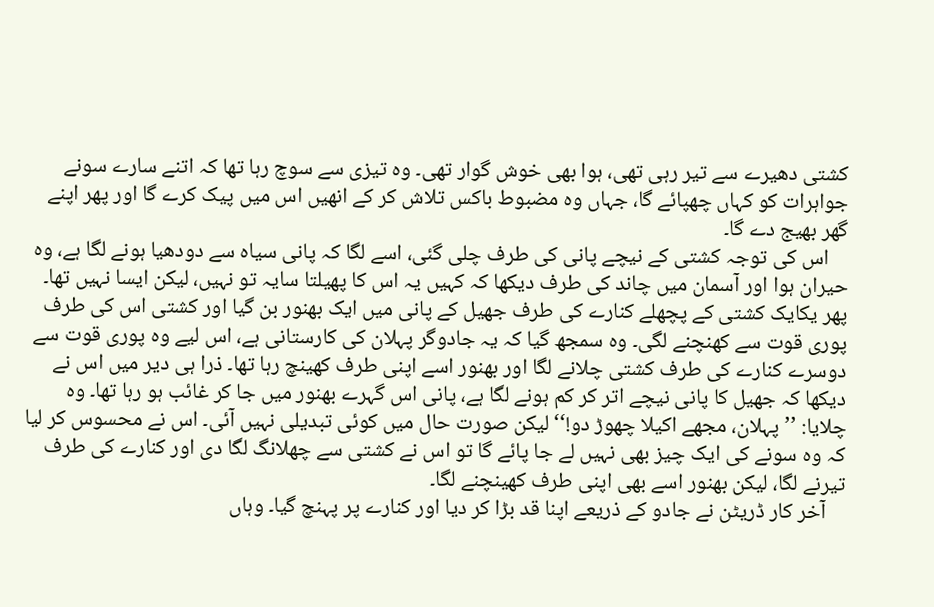کشتی دھیرے سے تیر رہی تھی، ہوا بھی خوش گوار تھی۔ وہ تیزی سے سوچ رہا تھا کہ اتنے سارے سونے جواہرات کو کہاں چھپائے گا، جہاں وہ مضبوط باکس تلاش کر کے انھیں اس میں پیک کرے گا اور پھر اپنے گھر بھیج دے گا۔
    اس کی توجہ کشتی کے نیچے پانی کی طرف چلی گئی، اسے لگا کہ پانی سیاہ سے دودھیا ہونے لگا ہے، وہ حیران ہوا اور آسمان میں چاند کی طرف دیکھا کہ کہیں یہ اس کا پھیلتا سایہ تو نہیں، لیکن ایسا نہیں تھا۔ پھر یکایک کشتی کے پچھلے کنارے کی طرف جھیل کے پانی میں ایک بھنور بن گیا اور کشتی اس کی طرف پوری قوت سے کھنچنے لگی۔ وہ سمجھ گیا کہ یہ جادوگر پہلان کی کارستانی ہے، اس لیے وہ پوری قوت سے دوسرے کنارے کی طرف کشتی چلانے لگا اور بھنور اسے اپنی طرف کھینچ رہا تھا۔ ذرا ہی دیر میں اس نے دیکھا کہ جھیل کا پانی نیچے اتر کر کم ہونے لگا ہے، پانی اس گہرے بھنور میں جا کر غائب ہو رہا تھا۔ وہ چلایا: ’’پہلان، مجھے اکیلا چھوڑ دو!‘‘ لیکن صورت حال میں کوئی تبدیلی نہیں آئی۔ اس نے محسوس کر لیا کہ وہ سونے کی ایک چیز بھی نہیں لے جا پائے گا تو اس نے کشتی سے چھلانگ لگا دی اور کنارے کی طرف تیرنے لگا، لیکن بھنور اسے بھی اپنی طرف کھینچنے لگا۔
    آخر کار ڈریٹن نے جادو کے ذریعے اپنا قد بڑا کر دیا اور کنارے پر پہنچ گیا۔ وہاں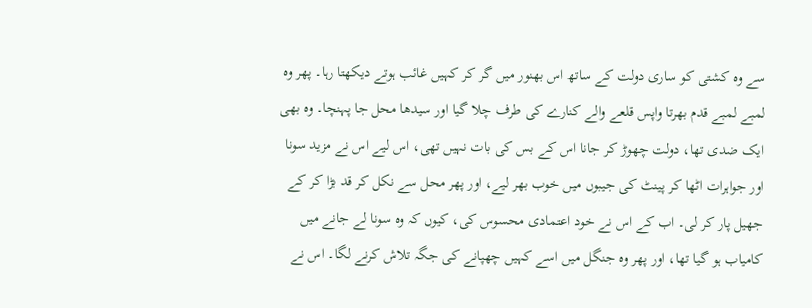سے وہ کشتی کو ساری دولت کے ساتھ اس بھنور میں گر کر کہیں غائب ہوتے دیکھتا رہا۔ پھر وہ لمبے لمبے قدم بھرتا واپس قلعے والے کنارے کی طرف چلا گیا اور سیدھا محل جا پہنچا۔ وہ بھی ایک ضدی تھا، دولت چھوڑ کر جانا اس کے بس کی بات نہیں تھی، اس لیے اس نے مزید سونا اور جواہرات اٹھا کر پینٹ کی جیبوں میں خوب بھر لیے، اور پھر محل سے نکل کر قد بڑا کر کے جھیل پار کر لی۔ اب کے اس نے خود اعتمادی محسوس کی، کیوں کہ وہ سونا لے جانے میں کامیاب ہو گیا تھا، اور پھر وہ جنگل میں اسے کہیں چھپانے کی جگہ تلاش کرنے لگا۔ اس نے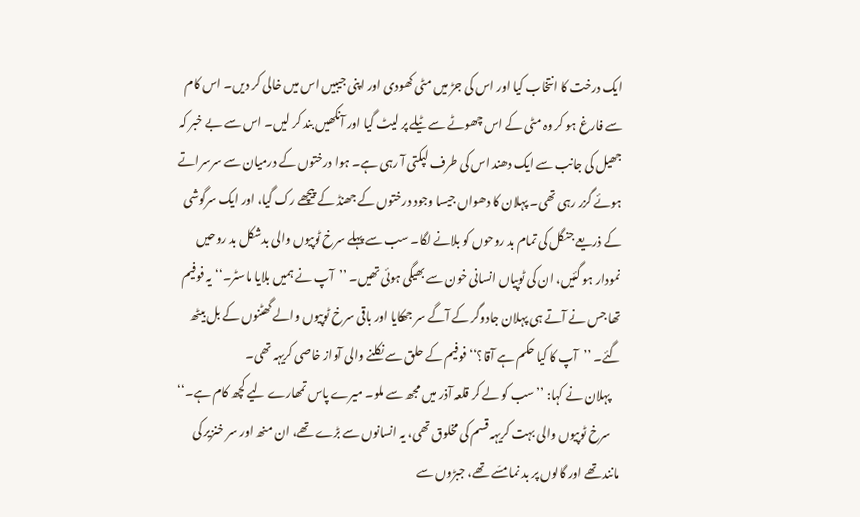ایک درخت کا انتخاب کیا اور اس کی جڑ میں مٹی کھودی اور اپنی جیبیں اس میں خالی کر دیں۔ اس کام سے فارغ ہو کر وہ مٹی کے اس چھوٹے سے ٹیلے پر لیٹ گیا اور آنکھیں بند کر لیں۔ اس سے بے خبر کہ جھیل کی جانب سے ایک دھند اس کی طرف لپکتی آ رہی ہے۔ ہوا درختوں کے درمیان سے سرسراتے ہوئے گزر رہی تھی۔ پہلان کا دھواں جیسا وجود درختوں کے جھنڈ کے پیچھے رک گیا، اور ایک سرگوشی کے ذریعے جنگل کی تمام بد روحوں کو بلانے لگا۔ سب سے پہلے سرخ ٹوپیوں والی بدشکل بد روحیں نمودار ہو گئیں، ان کی ٹوپیاں انسانی خون سے بھیگی ہوئی تھیں۔ ’’آپ نے ہمیں بلایا ماسٹر۔‘‘ یہ فوفیم تھا جس نے آتے ہی پہلان جادوگر کے آگے سر جھکایا اور باقی سرخ ٹوپیوں والے گھٹنوں کے بل بیٹھ گئے۔ ’’آپ کا کیا حکم ہے آقا؟‘‘ فوفیم کے حلق سے نکلنے والی آواز خاصی کریہہ تھی۔
    پہلان نے کہا: ’’سب کو لے کر قلعہ آذر میں مجھ سے ملو۔ میرے پاس تمھارے لیے کچھ کام ہے۔‘‘
    سرخ ٹوپیوں والی بہت کریہہ قسم کی مخلوق تھی، یہ انسانوں سے بڑے تھے، ان منھ اور سر خنزیر کی مانند تھے اور گالوں پر بد نما مسّے تھے، جبڑوں سے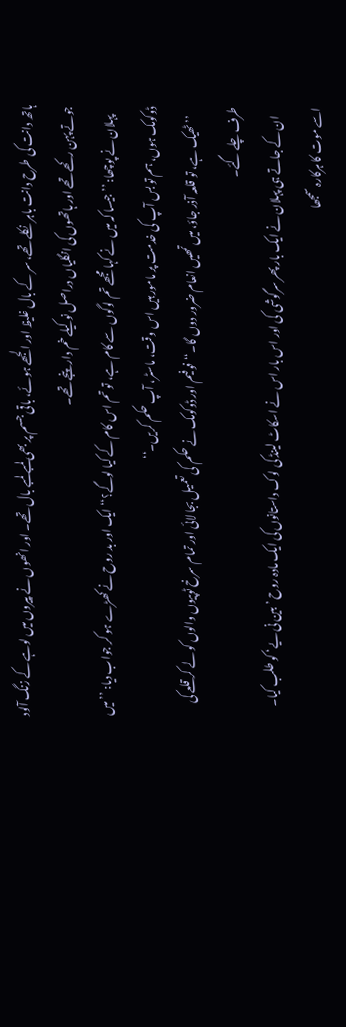ہاتھ دانت کی طرح دانت باہر نکلے تھے، سر کے بال غلیظ اور الجھے ہوئے، باقی جسم پر بھی لمبے لمبے بال تھے۔ اور انھوں نے پیروں میں لوہے کے زنگ آلود جوتے پہن رکھے تھے اور ہاتھوں کی انگلیاں دراصل نوکیلے خم دار پنجے تھے۔
    پہلان نے پوچھا: ’’جیسا کہ میں نے کہا مجھے تم لوگوں سے کام ہے، تو تم اس کام کے کیا لوگے؟‘‘ ایک اور بد روح نے کھڑے ہو کر جواب دیا: ’’میں ڈوکومک ہوں، ہم تو بس آپ کی خدمت پر مامور ہیں اس وقت، ماسٹر، آپ حکم کریں۔‘‘
    ’’ٹھیک ہے، تو قلعہ آذر جاؤ، میں تمھیں انعام ضرور دوں گا۔‘‘ فوفیم اور ڈوکومک نے حکم کی تعمیل بجا لائی اور تمام سرخ ٹوپیوں والوں کو لے کر قلعے کی طرف چلے گئے۔
    ان کے جاتے ہی پہلان نے ایک بار پھر سرگوشی کی اور اس بار اس نے اسکاٹ لینڈ کی لوک داستانوں کی ایک مادہ روح ’بین نی یے‘ کو طلب کیا۔ اسے موت کا ہرکارہ سمجھا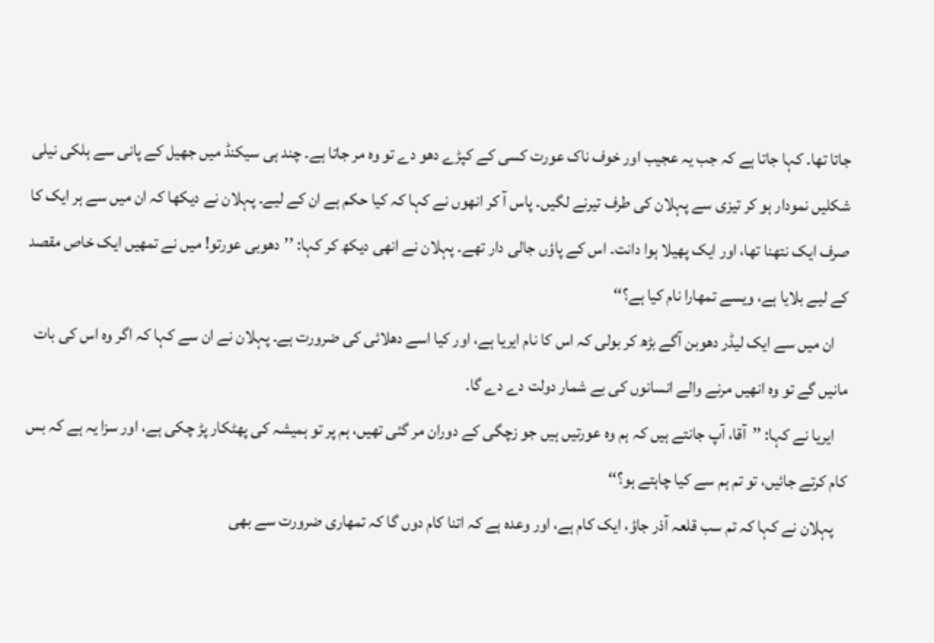جاتا تھا۔ کہا جاتا ہے کہ جب یہ عجیب اور خوف ناک عورت کسی کے کپڑے دھو دے تو وہ مر جاتا ہے۔ چند ہی سیکنڈ میں جھیل کے پانی سے ہلکی نیلی شکلیں نمودار ہو کر تیزی سے پہلان کی طرف تیرنے لگیں۔ پاس آ کر انھوں نے کہا کہ کیا حکم ہے ان کے لیے۔ پہلان نے دیکھا کہ ان میں سے ہر ایک کا صرف ایک نتھنا تھا، اور ایک پھیلا ہوا دانت۔ اس کے پاؤں جالی دار تھے۔ پہلان نے انھی دیکھ کر کہا: ’’دھوبی عورتو! میں نے تمھیں ایک خاص مقصد کے لیے بلایا ہے، ویسے تمھارا نام کیا ہے؟‘‘
    ان میں سے ایک لیڈر دھوبن آگے بڑھ کر بولی کہ اس کا نام ایریا ہے، اور کیا اسے دھلائی کی ضرورت ہے۔ پہلان نے ان سے کہا کہ اگر وہ اس کی بات مانیں گے تو وہ انھیں مرنے والے انسانوں کی بے شمار دولت دے دے گا۔
    ایریا نے کہا: ’’آقا، آپ جانتے ہیں کہ ہم وہ عورتیں ہیں جو زچگی کے دوران مر گئی تھیں، ہم پر تو ہمیشہ کی پھٹکار پڑ چکی ہے، اور سزا یہ ہے کہ بس کام کرتے جائیں، تو تم ہم سے کیا چاہتے ہو؟‘‘
    پہلان نے کہا کہ تم سب قلعہ آذر جاؤ، ایک کام ہے، اور وعدہ ہے کہ اتنا کام دوں گا کہ تمھاری ضرورت سے بھی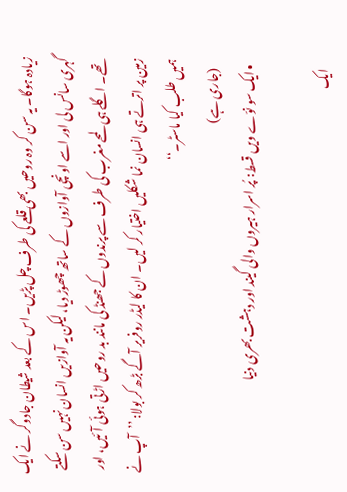زیادہ ہوگا۔ یہ سن کر وہ روحیں بھی قلعے کی طرف چل پڑیں۔ اس کے بعد شیطان جادوگر نے ایک گہری سانس لی اور اسے اونچی آوازوں کے ساتھ چھوڑ دیا، لیکن یہ آوازیں انسان نہیں سن سکتے تھے۔ اگلے ہی لمحے مغرب کی طرف سے پرندوں کے جھنڈ کی مانند بد روحیں اڑتی ہوئی آئیں، اور زمین پر اترتے ہی انسان نما شکلیں اختیار کر لیں۔ ان کا لیڈر روفریر آگے بڑھ کر بولا: ’’آپ نے ہمیں طلب کیا ماسٹر۔‘‘
    (جاری ہے)
  • ایک سو نوّے ویں قسط: پُر اسرار ہیروں والی گیند اور دہشت بھری دنیا

    ایک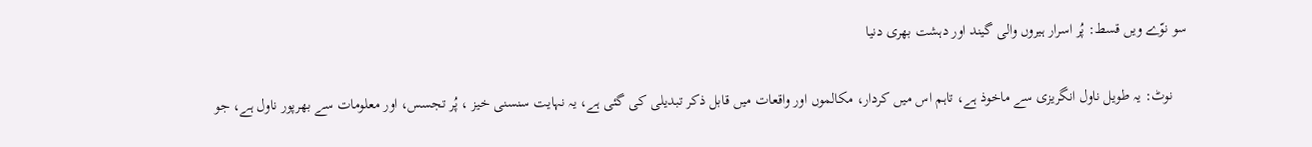سو نوّے ویں قسط: پُر اسرار ہیروں والی گیند اور دہشت بھری دنیا

    نوٹ: یہ طویل ناول انگریزی سے ماخوذ ہے، تاہم اس میں کردار، مکالموں اور واقعات میں قابل ذکر تبدیلی کی گئی ہے، یہ نہایت سنسنی خیز ، پُر تجسس، اور معلومات سے بھرپور ناول ہے، جو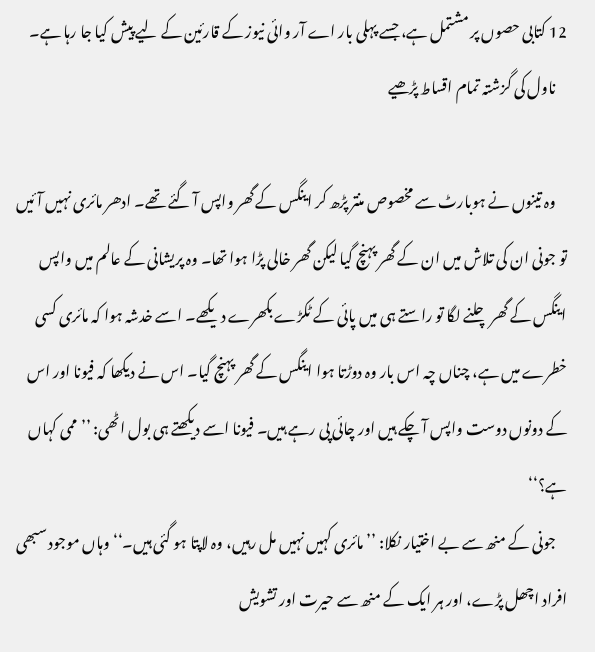12 کتابی حصوں پر مشتمل ہے، جسے پہلی بار اے آر وائی نیوز کے قارئین کے لیے پیش کیا جا رہا ہے۔
    ناول کی گزشتہ تمام اقساط پڑھیے

    وہ تینوں نے ہوبارٹ سے مخصوص منتر پڑھ کر اینگس کے گھر واپس آ گئے تھے۔ ادھر مائری نہیں آئیں تو جونی ان کی تلاش میں ان کے گھر پہنچ گیا لیکن گھر خالی پڑا ہوا تھا۔ وہ پریشانی کے عالم میں واپس اینگس کے گھر چلنے لگا تو راستے ہی میں پائی کے ٹکڑے بکھرے دیکھے۔ اسے خدشہ ہوا کہ مائری کسی خطرے میں ہے، چناں چہ اس بار وہ دوڑتا ہوا اینگس کے گھر پہنچ گیا۔ اس نے دیکھا کہ فیونا اور اس کے دونوں دوست واپس آ چکے ہیں اور چائی پی رہے ہیں۔ فیونا اسے دیکھتے ہی بول اٹھی: ’’ممی کہاں ہے؟‘‘
    جونی کے منھ سے بے اختیار نکلا: ’’مائری کہیں نہیں مل رہیں، وہ لاپتا ہو گئی ہیں۔‘‘ وہاں موجود سبھی افراد اچھل پڑے، اور ہر ایک کے منھ سے حیرت اور تشویش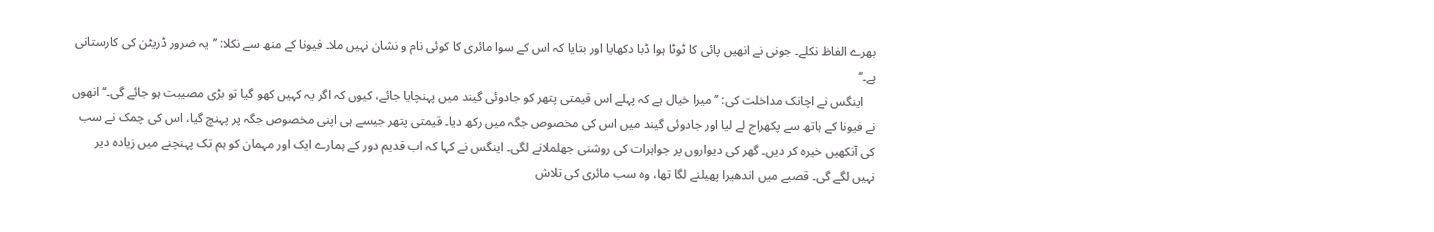بھرے الفاظ نکلے۔ جونی نے انھیں پائی کا ٹوٹا ہوا ڈبا دکھایا اور بتایا کہ اس کے سوا مائری کا کوئی نام و نشان نہیں ملا۔ فیونا کے منھ سے نکلا: ’’یہ ضرور ڈریٹن کی کارستانی ہے۔‘‘
    اینگس نے اچانک مداخلت کی: ’’میرا خیال ہے کہ پہلے اس قیمتی پتھر کو جادوئی گیند میں پہنچایا جائے، کیوں کہ اگر یہ کہیں کھو گیا تو بڑی مصیبت ہو جائے گی۔‘‘ انھوں نے فیونا کے ہاتھ سے پکھراج لے لیا اور جادوئی گیند میں اس کی مخصوص جگہ میں رکھ دیا۔ قیمتی پتھر جیسے ہی اپنی مخصوص جگہ پر پہنچ گیا، اس کی چمک نے سب کی آنکھیں خیرہ کر دیں۔ گھر کی دیواروں پر جواہرات کی روشنی جھلملانے لگی۔ اینگس نے کہا کہ اب قدیم دور کے ہمارے ایک اور مہمان کو ہم تک پہنچنے میں زیادہ دیر نہیں لگے گی۔ قصبے میں اندھیرا پھیلنے لگا تھا، وہ سب مائری کی تلاش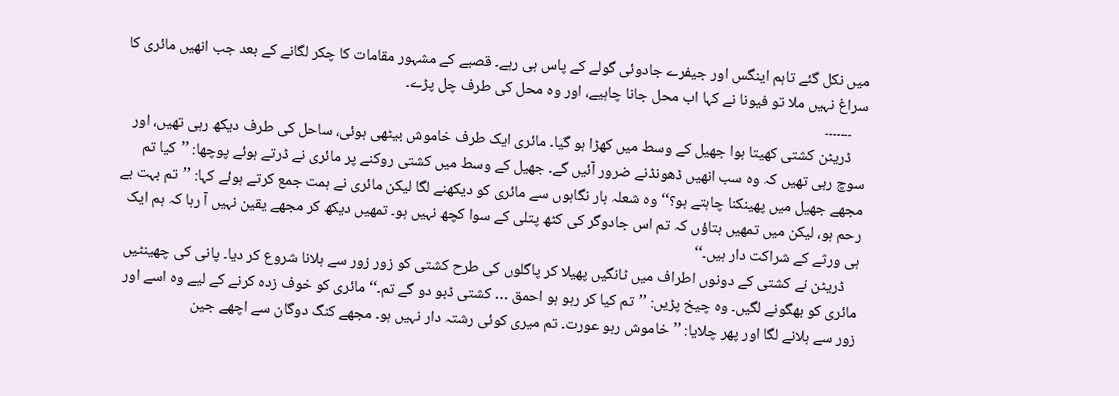میں نکل گئے تاہم اینگس اور جیفرے جادوئی گولے کے پاس ہی رہے۔ قصبے کے مشہور مقامات کا چکر لگانے کے بعد جب انھیں مائری کا سراغ نہیں ملا تو فیونا نے کہا اب محل جانا چاہیے، اور وہ محل کی طرف چل پڑے۔
    ۔۔۔۔۔۔۔
    ڈریٹن کشتی کھیتا ہوا جھیل کے وسط میں کھڑا ہو گیا۔ مائری ایک طرف خاموش بیٹھی ہوئی، ساحل کی طرف دیکھ رہی تھیں، اور سوچ رہی تھیں کہ وہ سب انھیں ڈھونڈنے ضرور آئیں گے۔ جھیل کے وسط میں کشتی روکنے پر مائری نے ڈرتے ہوئے پوچھا: ’’کیا تم مجھے جھیل میں پھینکنا چاہتے ہو؟‘‘ وہ شعلہ بار نگاہوں سے مائری کو دیکھنے لگا لیکن مائری نے ہمت جمع کرتے ہوئے کہا: ’’تم بہت بے رحم ہو، لیکن میں تمھیں بتاؤں کہ تم اس جادوگر کی کٹھ پتلی کے سوا کچھ نہیں ہو۔ تمھیں دیکھ کر مجھے یقین نہیں آ رہا کہ ہم ایک ہی ورثے کے شراکت دار ہیں۔‘‘
    ڈریٹن نے کشتی کے دونوں اطراف میں ٹانگیں پھیلا کر پاگلوں کی طرح کشتی کو زور زور سے ہلانا شروع کر دیا۔ پانی کی چھینٹیں مائری کو بھگونے لگیں۔ وہ چیخ پڑیں: ’’تم کیا کر رہو ہو احمق … کشتی ڈبو دو گے تم۔‘‘ مائری کو خوف زدہ کرنے کے لیے وہ اسے اور زور سے ہلانے لگا اور پھر چلایا: ’’خاموش رہو عورت۔ تم میری کوئی رشتہ دار نہیں ہو۔ مجھے کنگ دوگان سے اچھے جین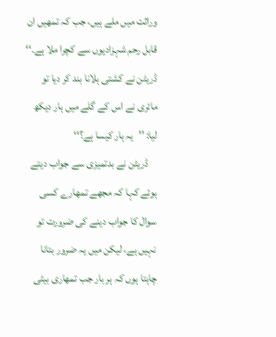وراثت میں ملے ہیں، جب کہ تمھیں ان قابل رحم شہزادیوں سے کچرا ملا ہے۔‘‘ ڈریٹن نے کشتی ہلانا بند کر دیا تو مائری نے اس کے گلے میں ہار دیکھ لیا: ’’یہ ہار کیسا ہے؟‘‘
    ڈریٹن نے بدتمیزی سے جواب دیتے ہوئے کہا کہ مجھے تمھارے کسی سوال کا جواب دینے کی ضرورت تو نہیں ہے، لیکن میں یہ ضرور بتانا چاہتا ہوں کہ ہر بار جب تمھاری بیٹی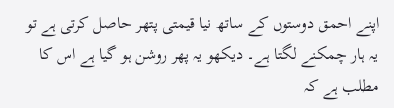اپنے احمق دوستوں کے ساتھ نیا قیمتی پتھر حاصل کرتی ہے تو یہ ہار چمکنے لگتا ہے۔ دیکھو یہ پھر روشن ہو گیا ہے اس کا مطلب ہے کہ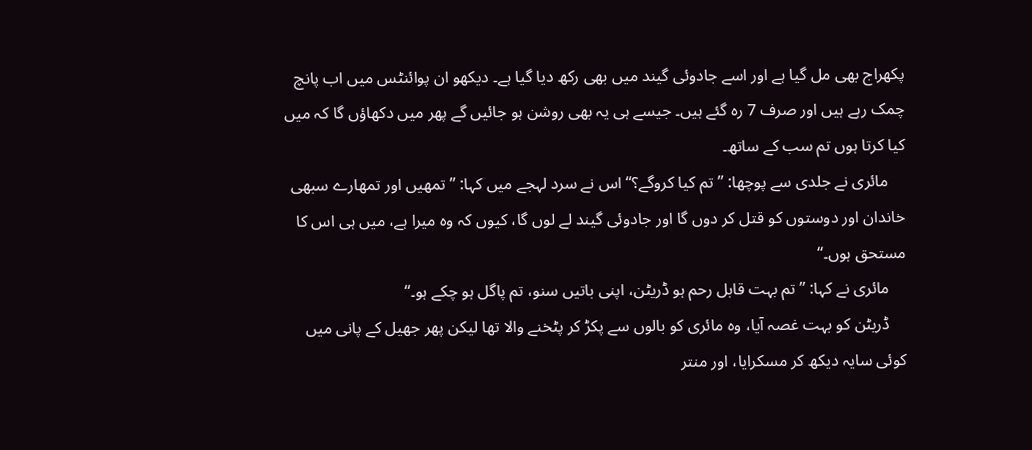پکھراج بھی مل گیا ہے اور اسے جادوئی گیند میں بھی رکھ دیا گیا ہے۔ دیکھو ان پوائنٹس میں اب پانچ چمک رہے ہیں اور صرف 7 رہ گئے ہیں۔ جیسے ہی یہ بھی روشن ہو جائیں گے پھر میں دکھاؤں گا کہ میں کیا کرتا ہوں تم سب کے ساتھ۔
    مائری نے جلدی سے پوچھا: ’’تم کیا کروگے؟‘‘ اس نے سرد لہجے میں کہا: ’’تمھیں اور تمھارے سبھی خاندان اور دوستوں کو قتل کر دوں گا اور جادوئی گیند لے لوں گا، کیوں کہ وہ میرا ہے، میں ہی اس کا مستحق ہوں۔‘‘
    مائری نے کہا: ’’تم بہت قابل رحم ہو ڈریٹن، اپنی باتیں سنو، تم پاگل ہو چکے ہو۔‘‘
    ڈریٹن کو بہت غصہ آیا، وہ مائری کو بالوں سے پکڑ کر پٹخنے والا تھا لیکن پھر جھیل کے پانی میں کوئی سایہ دیکھ کر مسکرایا، اور منتر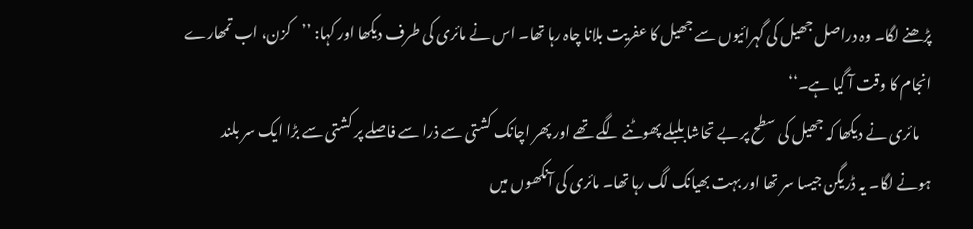پڑھنے لگا۔ وہ دراصل جھیل کی گہرائیوں سے جھیل کا عفریت بلانا چاہ رہا تھا۔ اس نے مائری کی طرف دیکھا اور کہا: ’’کزن، اب تمھارے انجام کا وقت آ گیا ہے۔‘‘
    مائری نے دیکھا کہ جھیل کی سطح پر بے تحاشا بلبلے پھوٹنے لگے تھے اور پھر اچانک کشتی سے ذرا سے فاصلے پر کشتی سے بڑا ایک سر بلند ہونے لگا۔ یہ ڈریگن جیسا سر تھا اور بہت بھیانک لگ رہا تھا۔ مائری کی آنکھوں میں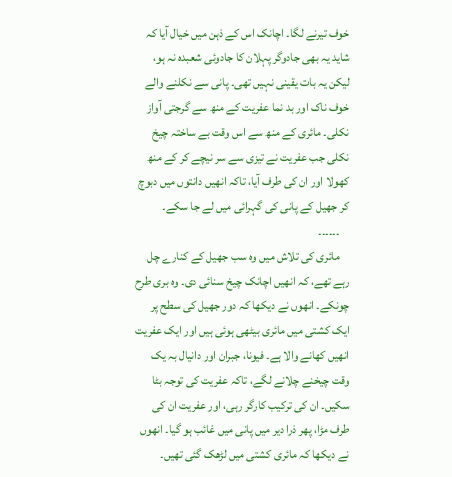خوف تیرنے لگا۔ اچانک اس کے ذہن میں خیال آیا کہ شاید یہ بھی جادوگر پہلان کا جادوئی شعبدہ نہ ہو، لیکن یہ بات یقینی نہیں تھی۔ پانی سے نکلنے والے خوف ناک اور بد نما عفریت کے منھ سے گرجتی آواز نکلی۔ مائری کے منھ سے اس وقت بے ساختہ چیخ نکلی جب عفریت نے تیزی سے سر نیچے کر کے منھ کھولا اور ان کی طرف آیا، تاکہ انھیں دانتوں میں دبوچ کر جھیل کے پانی کی گہرائی میں لے جا سکے۔
    ۔۔۔۔۔۔
    مائری کی تلاش میں وہ سب جھیل کے کنارے چل رہے تھے، کہ انھیں اچانک چیخ سنائی دی۔ وہ بری طرح چونکے۔ انھوں نے دیکھا کہ دور جھیل کی سطح پر ایک کشتی میں مائری بیٹھی ہوئی ہیں اور ایک عفریت انھیں کھانے والا ہے۔ فیونا، جبران اور دانیال بہ یک وقت چیخنے چلانے لگے، تاکہ عفریت کی توجہ بٹا سکیں۔ ان کی ترکیب کارگر رہی، اور عفریت ان کی طرف مڑا، پھر ذرا دیر میں پانی میں غائب ہو گیا۔ انھوں نے دیکھا کہ مائری کشتی میں لڑھک گئی تھیں۔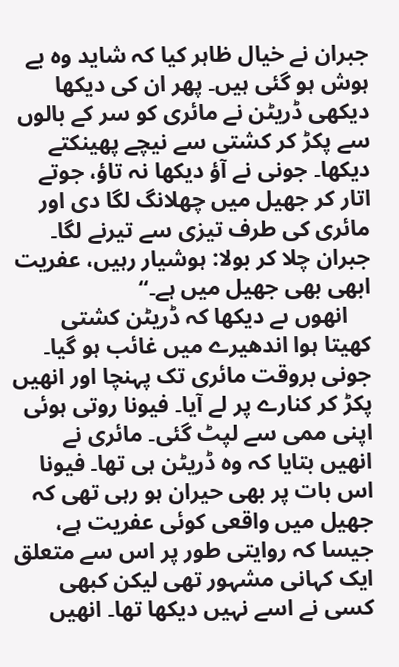جبران نے خیال ظاہر کیا کہ شاید وہ بے ہوش ہو گئی ہیں۔ پھر ان کی دیکھا دیکھی ڈریٹن نے مائری کو سر کے بالوں سے پکڑ کر کشتی سے نیچے پھینکتے دیکھا۔ جونی نے آؤ دیکھا نہ تاؤ، جوتے اتار کر جھیل میں چھلانگ لگا دی اور مائری کی طرف تیزی سے تیرنے لگا۔ جبران چلا کر بولا: ہوشیار رہیں، عفریت ابھی بھی جھیل میں ہے۔‘‘
    انھوں ںے دیکھا کہ ڈریٹن کشتی کھیتا ہوا اندھیرے میں غائب ہو گیا۔ جونی بروقت مائری تک پہنچا اور انھیں پکڑ کر کنارے پر لے آیا۔ فیونا روتی ہوئی اپنی ممی سے لپٹ گئی۔ مائری نے انھیں بتایا کہ وہ ڈریٹن ہی تھا۔ فیونا اس بات پر بھی حیران ہو رہی تھی کہ جھیل میں واقعی کوئی عفریت ہے، جیسا کہ روایتی طور پر اس سے متعلق ایک کہانی مشہور تھی لیکن کبھی کسی نے اسے نہیں دیکھا تھا۔ انھیں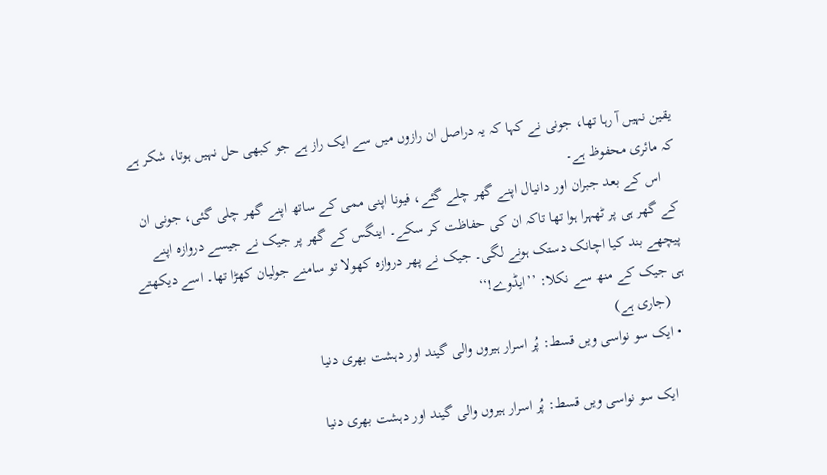یقین نہیں آ رہا تھا، جونی نے کہا کہ یہ دراصل ان رازوں میں سے ایک راز ہے جو کبھی حل نہیں ہوتا، شکر ہے کہ مائری محفوظ ہے۔
    اس کے بعد جبران اور دانیال اپنے گھر چلے گئے، فیونا اپنی ممی کے ساتھ اپنے گھر چلی گئی، جونی ان کے گھر ہی پر ٹھہرا ہوا تھا تاکہ ان کی حفاظت کر سکے۔ اینگس کے گھر پر جیک نے جیسے دروازہ اپنے پیچھے بند کیا اچانک دستک ہونے لگی۔ جیک نے پھر دروازہ کھولا تو سامنے جولیان کھڑا تھا۔ اسے دیکھتے ہی جیک کے منھ سے نکلا: ’’ایڈوے!‘‘
    (جاری ہے)
  • ایک سو نواسی ویں قسط: پُر اسرار ہیروں والی گیند اور دہشت بھری دنیا

    ایک سو نواسی ویں قسط: پُر اسرار ہیروں والی گیند اور دہشت بھری دنیا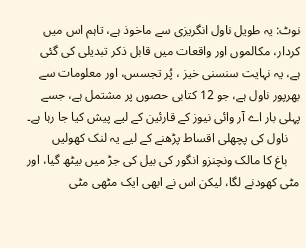نوٹ: یہ طویل ناول انگریزی سے ماخوذ ہے، تاہم اس میں کردار، مکالموں اور واقعات میں قابل ذکر تبدیلی کی گئی ہے، یہ نہایت سنسنی خیز ، پُر تجسس، اور معلومات سے بھرپور ناول ہے، جو 12 کتابی حصوں پر مشتمل ہے، جسے پہلی بار اے آر وائی نیوز کے قارئین کے لیے پیش کیا جا رہا ہے۔
    ناول کی پچھلی اقساط پڑھنے کے لیے یہ لنک کھولیں
    باغ کا مالک ونچنزو انگور کی بیل کی جڑ میں بیٹھ گیا، اور مٹی کھودنے لگا، لیکن اس نے ابھی ایک مٹھی مٹی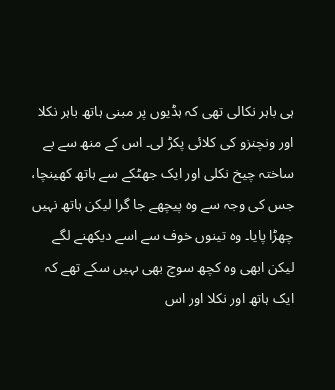ہی باہر نکالی تھی کہ ہڈیوں پر مبنی ہاتھ باہر نکلا اور ونچنزو کی کلائی پکڑ لی۔ اس کے منھ سے بے ساختہ چیخ نکلی اور ایک جھٹکے سے ہاتھ کھینچا، جس کی وجہ سے وہ پیچھے جا گرا لیکن ہاتھ نہیں چھڑا پایا۔ وہ تینوں خوف سے اسے دیکھنے لگے لیکن ابھی وہ کچھ سوچ بھی ںہیں سکے تھے کہ ایک ہاتھ اور نکلا اور اس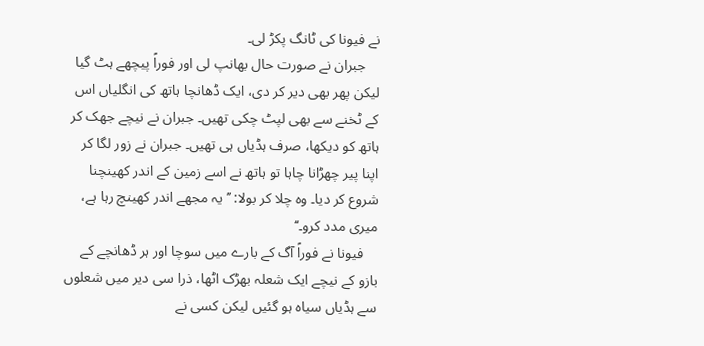نے فیونا کی ٹانگ پکڑ لی۔
    جبران نے صورت حال بھانپ لی اور فوراً پیچھے ہٹ گیا لیکن پھر بھی دیر کر دی، ایک ڈھانچا ہاتھ کی انگلیاں اس کے ٹخنے سے بھی لپٹ چکی تھیں۔ جبران نے نیچے جھک کر ہاتھ کو دیکھا، صرف ہڈیاں ہی تھیں۔ جبران نے زور لگا کر اپنا پیر چھڑانا چاہا تو ہاتھ نے اسے زمین کے اندر کھینچنا شروع کر دیا۔ وہ چلا کر بولا: ’’یہ مجھے اندر کھینچ رہا ہے، میری مدد کرو۔‘‘
    فیونا نے فوراً آگ کے بارے میں سوچا اور ہر ڈھانچے کے بازو کے نیچے ایک شعلہ بھڑک اٹھا، ذرا سی دیر میں شعلوں سے ہڈیاں سیاہ ہو گئیں لیکن کسی نے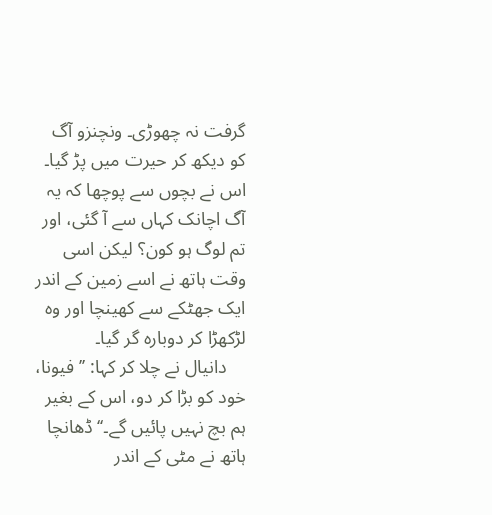گرفت نہ چھوڑی۔ ونچنزو آگ کو دیکھ کر حیرت میں پڑ گیا۔ اس نے بچوں سے پوچھا کہ یہ آگ اچانک کہاں سے آ گئی، اور تم لوگ ہو کون؟ لیکن اسی وقت ہاتھ نے اسے زمین کے اندر ایک جھٹکے سے کھینچا اور وہ لڑکھڑا کر دوبارہ گر گیا۔
    دانیال نے چلا کر کہا: ’’فیونا، خود کو بڑا کر دو، اس کے بغیر ہم بچ نہیں پائیں گے۔‘‘ ڈھانچا ہاتھ نے مٹی کے اندر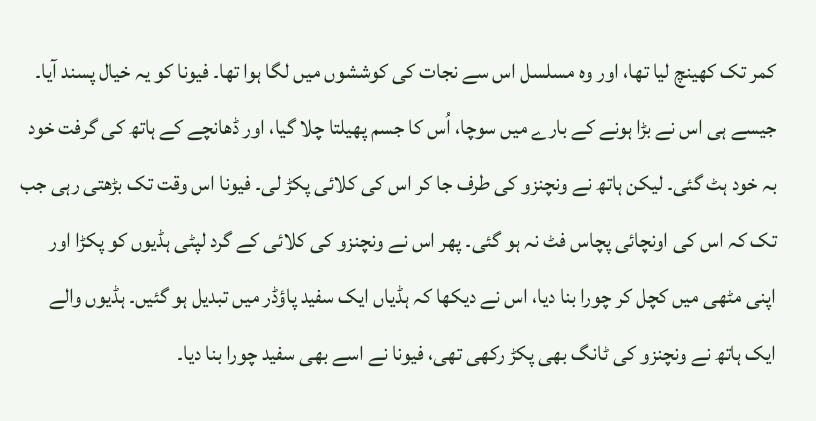کمر تک کھینچ لیا تھا، اور وہ مسلسل اس سے نجات کی کوششوں میں لگا ہوا تھا۔ فیونا کو یہ خیال پسند آیا۔ جیسے ہی اس نے بڑا ہونے کے بارے میں سوچا، اُس کا جسم پھیلتا چلا گیا، اور ڈھانچے کے ہاتھ کی گرفت خود بہ خود ہٹ گئی۔ لیکن ہاتھ نے ونچنزو کی طرف جا کر اس کی کلائی پکڑ لی۔ فیونا اس وقت تک بڑھتی رہی جب تک کہ اس کی اونچائی پچاس فٹ نہ ہو گئی۔ پھر اس نے ونچنزو کی کلائی کے گرد لپٹی ہڈیوں کو پکڑا اور اپنی مٹھی میں کچل کر چورا بنا دیا، اس نے دیکھا کہ ہڈیاں ایک سفید پاؤڈر میں تبدیل ہو گئیں۔ ہڈیوں والے ایک ہاتھ نے ونچنزو کی ٹانگ بھی پکڑ رکھی تھی، فیونا نے اسے بھی سفید چورا بنا دیا۔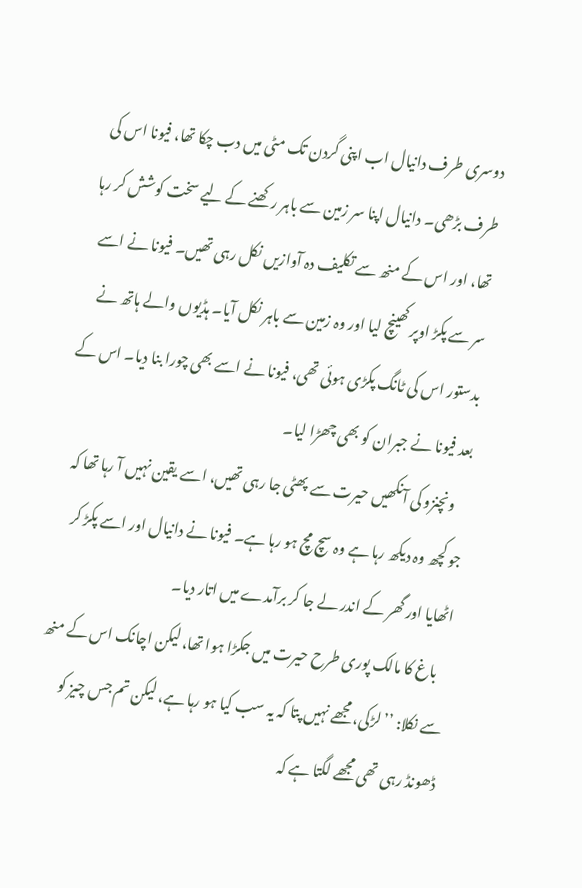دوسری طرف دانیال اب اپنی گردن تک مٹی میں دب چکا تھا، فیونا اس کی طرف بڑھی۔ دانیال اپنا سر زمین سے باہر رکھنے کے لیے سخت کوشش کر رہا تھا، اور اس کے منھ سے تکلیف دہ آوازیں نکل رہی تھیں۔ فیونا نے اسے سر سے پکڑ اوپر کھینچ لیا اور وہ زمین سے باہر نکل آیا۔ ہڈیوں والے ہاتھ نے بدستور اس کی ٹانگ پکڑی ہوئی تھی، فیونا نے اسے بھی چورا بنا دیا۔ اس کے بعد فیونا نے جبران کو بھی چھڑا لیا۔
    ونچنزو کی آنکھیں حیرت سے پھٹی جا رہی تھیں، اسے یقین نہیں آ رہا تھا کہ جو کچھ وہ دیکھ رہا ہے وہ سچ مچ ہو رہا ہے۔ فیونا نے دانیال اور اسے پکڑ کر اٹھایا اور گھر کے اندر لے جا کر برآمدے میں اتار دیا۔
    باغ کا مالک پوری طرح حیرت میں جکڑا ہوا تھا، لیکن اچانک اس کے منھ سے نکلا: ’’لڑکی، مجھے نہیں پتا کہ یہ سب کیا ہو رہا ہے، لیکن تم جس چیز کو ڈھونڈ رہی تھی مجھے لگتا ہے کہ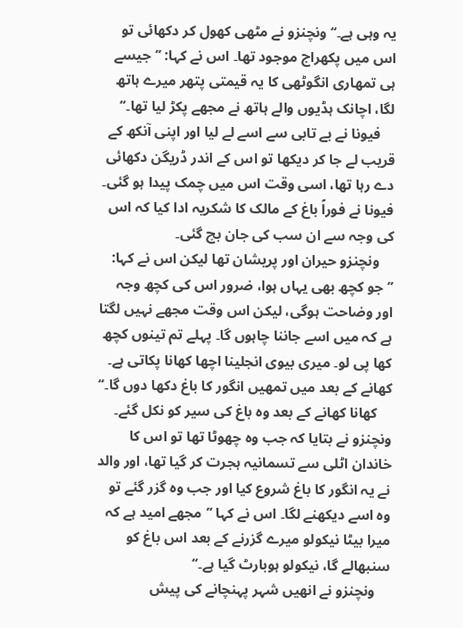یہ وہی ہے۔‘‘ ونچنزو نے مٹھی کھول کر دکھائی تو اس میں پکھراج موجود تھا۔ اس نے کہا: ’’جیسے ہی تمھاری انگوٹھی کا یہ قیمتی پتھر میرے ہاتھ لگا، اچانک ہڈیوں والے ہاتھ نے مجھے پکڑ لیا تھا۔‘‘
    فیونا نے بے تابی سے اسے لے لیا اور اپنی آنکھ کے قریب لے جا کر دیکھا تو اس کے اندر ڈریگن دکھائی دے رہا تھا، اسی وقت اس میں چمک پیدا ہو گئی۔ فیونا نے فوراً باغ کے مالک کا شکریہ ادا کیا کہ اس کی وجہ سے ان سب کی جان بچ گئی۔
    ونچنزو حیران اور پریشان تھا لیکن اس نے کہا: ’’جو کچھ بھی یہاں ہوا، ضرور اس کی کچھ وجہ اور وضاحت ہوگی، لیکن اس وقت مجھے نہیں لگتا ہے کہ میں اسے جاننا چاہوں گا۔ پہلے تم تینوں کچھ کھا پی لو۔ میری بیوی انجلینا اچھا کھانا پکاتی ہے۔ کھانے کے بعد میں تمھیں انگور کا باغ دکھا دوں گا۔‘‘
    کھانا کھانے کے بعد وہ باغ کی سیر کو نکل گئے۔ ونچنزو نے بتایا کہ جب وہ چھوٹا تھا تو اس کا خاندان اٹلی سے تسمانیہ ہجرت کر گیا تھا، اور والد نے یہ انگور کا باغ شروع کیا اور جب وہ گزر گئے تو وہ اسے دیکھنے لگا۔ اس نے کہا ’’مجھے امید ہے کہ میرا بیٹا نیکولو میرے گزرنے کے بعد اس باغ کو سنبھالے گا، نیکولو ہوبارٹ گیا ہے۔‘‘
    ونچنزو نے انھیں شہر پہنچانے کی پیش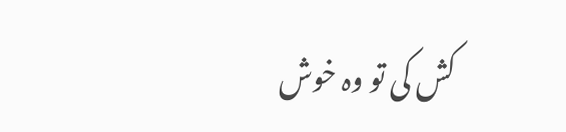کش کی تو وہ خوش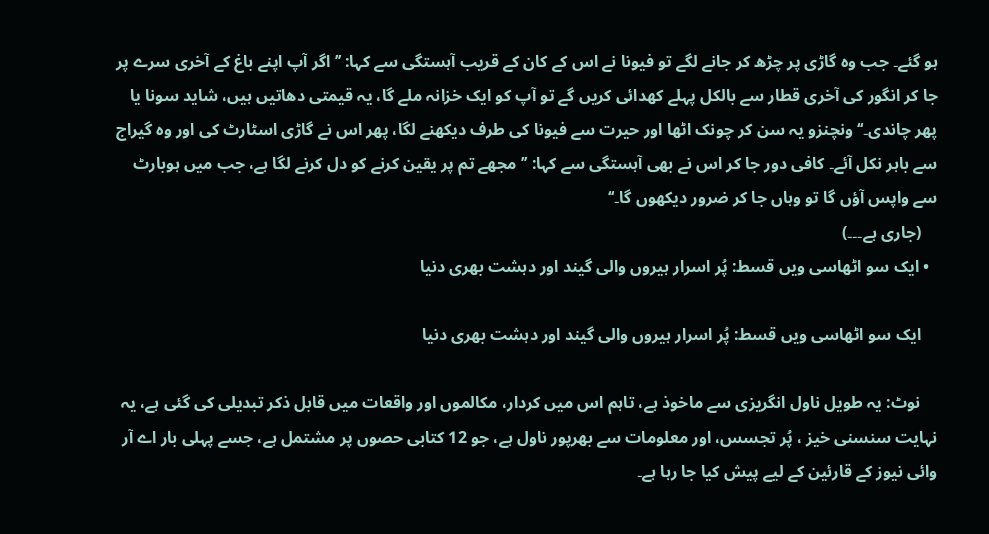ہو گئے۔ جب وہ گاڑی پر چڑھ کر جانے لگے تو فیونا نے اس کے کان کے قریب آہستگی سے کہا: ’’اگر آپ اپنے باغ کے آخری سرے پر جا کر انگور کی آخری قطار سے بالکل پہلے کھدائی کریں گے تو آپ کو ایک خزانہ ملے گا، یہ قیمتی دھاتیں ہیں، شاید سونا یا پھر چاندی۔‘‘ ونچنزو یہ سن کر چونک اٹھا اور حیرت سے فیونا کی طرف دیکھنے لگا، پھر اس نے گاڑی اسٹارٹ کی اور وہ گیراج سے باہر نکل آئے۔ کافی دور جا کر اس نے بھی آہستگی سے کہا: ’’مجھے تم پر یقین کرنے کو دل کرنے لگا ہے، جب میں ہوبارٹ سے واپس آؤں گا تو وہاں جا کر ضرور دیکھوں گا۔‘‘
    (جاری ہے۔۔۔)
  • ایک سو اٹھاسی ویں قسط: پُر اسرار ہیروں والی گیند اور دہشت بھری دنیا

    ایک سو اٹھاسی ویں قسط: پُر اسرار ہیروں والی گیند اور دہشت بھری دنیا

    نوٹ: یہ طویل ناول انگریزی سے ماخوذ ہے، تاہم اس میں کردار، مکالموں اور واقعات میں قابل ذکر تبدیلی کی گئی ہے، یہ نہایت سنسنی خیز ، پُر تجسس، اور معلومات سے بھرپور ناول ہے، جو 12 کتابی حصوں پر مشتمل ہے، جسے پہلی بار اے آر وائی نیوز کے قارئین کے لیے پیش کیا جا رہا ہے۔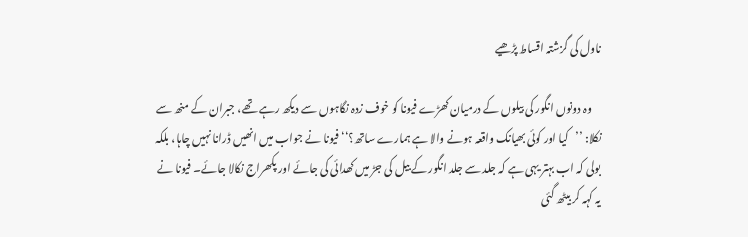ناول کی گزشتہ اقساط پڑھیے

    وہ دونوں انگور کی بیلوں کے درمیان کھڑے فیونا کو خوف زدہ نگاہوں سے دیکھ رہے تھے، جبران کے منھ سے نکلا: ’’کیا اور کوئی بھیانک واقعہ ہونے والا ہے ہمارے ساتھ؟‘‘ فیونا نے جواب میں انھیں ڈرانا نہیں چاہا، بلکہ بولی کہ اب بہتر یہی ہے کہ جلد سے جلد انگور کے بیل کی جڑ میں کھدائی کی جائے اور پکھراج نکالا جائے۔ فیونا نے یہ کہہ کر بیٹھ گئی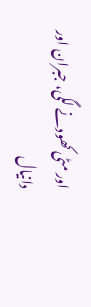اور مٹی کھودنے لگی، جبران اور دانیال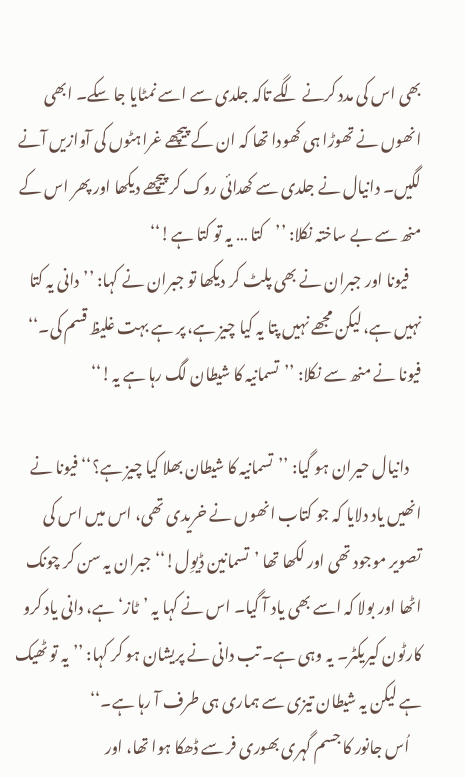بھی اس کی مدد کرنے لگے تاکہ جلدی سے اسے نمٹایا جا سکے۔ ابھی انھوں نے تھوڑا ہی کھودا تھا کہ ان کے پیچھے غراہٹوں کی آوازیں آنے لگیں۔ دانیال نے جلدی سے کھدائی روک کر پیچھے دیکھا اور پھر اس کے منھ سے بے ساختہ نکلا: ’’کتا … یہ تو کتا ہے!‘‘
    فیونا اور جبران نے بھی پلٹ کر دیکھا تو جبران نے کہا: ’’دانی یہ کتا نہیں ہے، لیکن مجھے نہیں پتا یہ کیا چیز ہے، پر ہے بہت غلیظ قسم کی۔‘‘ فیونا نے منھ سے نکلا: ’’تسمانیہ کا شیطان لگ رہا ہے یہ!‘‘

    دانیال حیران ہو گیا: ’’تسمانیہ کا شیطان بھلا کیا چیز ہے؟‘‘ فیونا نے انھیں یاد دلایا کہ جو کتاب انھوں نے خریدی تھی، اس میں اس کی تصویر موجود تھی اور لکھا تھا ’تسمانین ڈیوِل!‘‘ جبران یہ سن کر چونک اٹھا اور بولا کہ اسے بھی یاد آ گیا۔ اس نے کہا یہ ’ٹاز‘ ہے، دانی یاد کرو کارٹون کیریکٹر۔ یہ وہی ہے۔ تب دانی نے پریشان ہو کر کہا: ’’یہ تو ٹھیک ہے لیکن یہ شیطان تیزی سے ہماری ہی طرف آ رہا ہے۔‘‘
    اُس جانور کا جسم گہری بھوری فر سے ڈھکا ہوا تھا، اور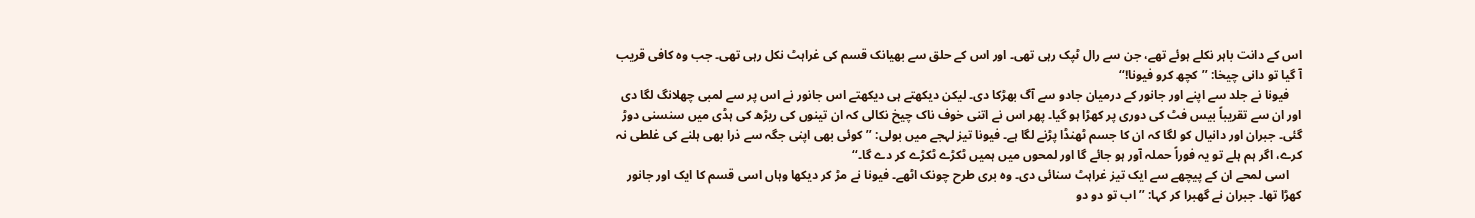اس کے دانت باہر نکلے ہوئے تھے، جن سے رال ٹپک رہی تھی۔ اور اس کے حلق سے بھیانک قسم کی غراہٹ نکل رہی تھی۔ جب وہ کافی قریب آ گیا تو دانی چیخا: ’’کچھ کرو فیونا!‘‘
    فیونا نے جلد سے اپنے اور جانور کے درمیان جادو سے آگ بھڑکا دی۔ لیکن دیکھتے ہی دیکھتے اس جانور نے اس پر سے لمبی چھلانگ لگا دی اور ان سے تقریباً بیس فٹ کی دوری پر کھڑا ہو گیا۔ پھر اس نے اتنی خوف ناک چیخ نکالی کہ ان تینوں کی ریڑھ کی ہڈی میں سنسنی دوڑ گئی۔ جبران اور دانیال کو لگا کہ ان کا جسم ٹھنڈا پڑنے لگا ہے۔ فیونا تیز لہجے میں بولی: ’’کوئی بھی اپنی جگہ سے ذرا بھی ہلنے کی غلطی نہ کرے، اگر ہم ہلے تو یہ فوراً حملہ آور ہو جائے گا اور لمحوں میں ہمیں ٹکڑے ٹکڑے کر دے گا۔‘‘
    اسی لمحے ان کے پیچھے سے ایک تیز غراہٹ سنائی دی۔ وہ بری طرح چونک اٹھے۔ فیونا نے مڑ کر دیکھا وہاں اسی قسم کا ایک اور جانور کھڑا تھا۔ جبران نے گھبرا کر کہا: ’’اب تو دو دو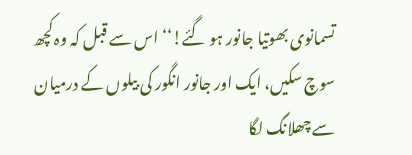تسمانوی بھوتیا جانور ہو گئے!‘‘ اس سے قبل کہ وہ کچھ سوچ سکیں، ایک اور جانور انگور کی بیلوں کے درمیان سے چھلانگ لگا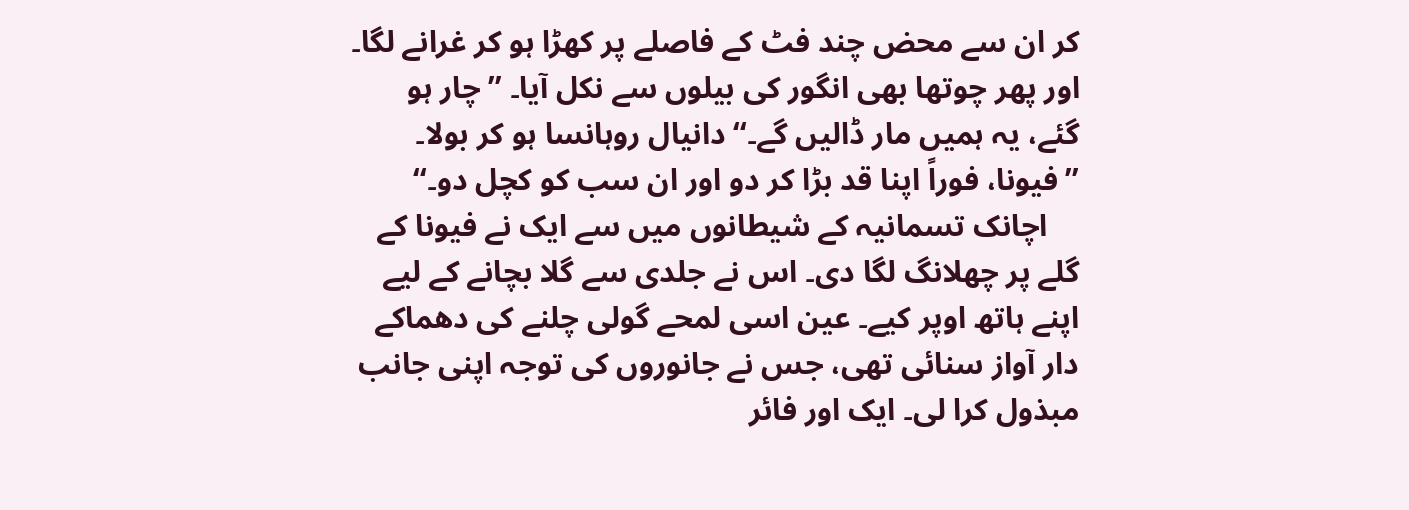کر ان سے محض چند فٹ کے فاصلے پر کھڑا ہو کر غرانے لگا۔ اور پھر چوتھا بھی انگور کی بیلوں سے نکل آیا۔ ’’چار ہو گئے، یہ ہمیں مار ڈالیں گے۔‘‘ دانیال روہانسا ہو کر بولا۔ ’’فیونا، فوراً اپنا قد بڑا کر دو اور ان سب کو کچل دو۔‘‘
    اچانک تسمانیہ کے شیطانوں میں سے ایک نے فیونا کے گلے پر چھلانگ لگا دی۔ اس نے جلدی سے گلا بچانے کے لیے اپنے ہاتھ اوپر کیے۔ عین اسی لمحے گولی چلنے کی دھماکے دار آواز سنائی تھی، جس نے جانوروں کی توجہ اپنی جانب مبذول کرا لی۔ ایک اور فائر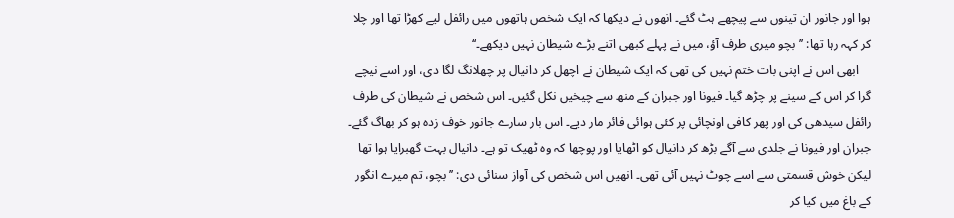ہوا اور جانور ان تینوں سے پیچھے ہٹ گئے۔ انھوں نے دیکھا کہ ایک شخص ہاتھوں میں رائفل لیے کھڑا تھا اور چلا کر کہہ رہا تھا: ’’بچو میری طرف آؤ، میں نے پہلے کبھی اتنے بڑے شیطان نہیں دیکھے۔‘‘
    ابھی اس نے اپنی بات ختم نہیں کی تھی کہ ایک شیطان نے اچھل کر دانیال پر چھلانگ لگا دی، اور اسے نیچے گرا کر اس کے سینے پر چڑھ گیا۔ فیونا اور جبران کے منھ سے چیخیں نکل گئیں۔ اس شخص نے شیطان کی طرف رائفل سیدھی کی اور پھر کافی اونچائی پر کئی ہوائی فائر مار دیے۔ اس بار سارے جانور خوف زدہ ہو کر بھاگ گئے۔ جبران اور فیونا نے جلدی سے آگے بڑھ کر دانیال کو اٹھایا اور پوچھا کہ وہ ٹھیک تو ہے۔ دانیال بہت گھبرایا ہوا تھا لیکن خوش قسمتی سے اسے چوٹ نہیں آئی تھی۔ انھیں اس شخص کی آواز سنائی دی: ’’بچو، تم میرے انگور کے باغ میں کیا کر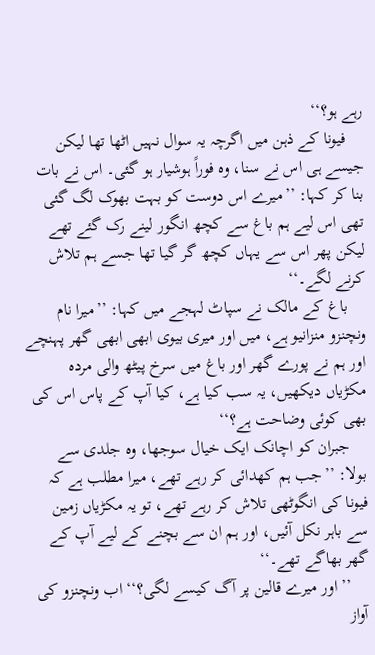رہے ہو؟‘‘
    فیونا کے ذہن میں اگرچہ یہ سوال نہیں اٹھا تھا لیکن جیسے ہی اس نے سنا، وہ فوراً ہوشیار ہو گئی۔ اس نے بات بنا کر کہا: ’’میرے اس دوست کو بہت بھوک لگ گئی تھی اس لیے ہم باغ سے کچھ انگور لینے رک گئے تھے لیکن پھر اس سے یہاں کچھ گر گیا تھا جسے ہم تلاش کرنے لگے۔‘‘
    باغ کے مالک نے سپاٹ لہجے میں کہا: ’’میرا نام ونچنزو منزانیو ہے، میں اور میری بیوی ابھی ابھی گھر پہنچے اور ہم نے پورے گھر اور باغ میں سرخ پیٹھ والی مردہ مکڑیاں دیکھیں، یہ سب کیا ہے، کیا آپ کے پاس اس کی بھی کوئی وضاحت ہے؟‘‘
    جبران کو اچانک ایک خیال سوجھا، وہ جلدی سے بولا: ’’جب ہم کھدائی کر رہے تھے، میرا مطلب ہے کہ فیونا کی انگوٹھی تلاش کر رہے تھے، تو یہ مکڑیاں زمین سے باہر نکل آئیں، اور ہم ان سے بچنے کے لیے آپ کے گھر بھاگے تھے۔‘‘
    ’’اور میرے قالین پر آگ کیسے لگی؟‘‘ اب ونچنزو کی آواز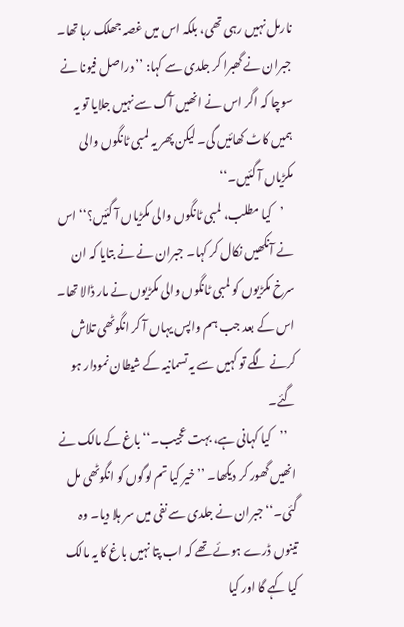نارمل نہیں رہی تھی، بلکہ اس میں غصہ جھلک رہا تھا۔ جبران نے گھبرا کر جلدی سے کہا: ’’دراصل فیونا نے سوچا کہ اگر اس نے انھیں آگ سے نہیں جلایا تو یہ ہمیں کاٹ کھائیں گی۔ لیکن پھر یہ لمبی ٹانگوں والی مکڑیاں آ گئیں۔‘‘
    ’کیا مطلب، لمبی ٹانگوں والی مکڑیاں آ گئیں؟‘‘ اس نے آنکھیں نکال کر کہا۔ جبران نے نے بتایا کہ ان سرخ مکڑیوں کو لمبی ٹانگوں والی مکڑیوں نے مار ڈالا تھا۔ اس کے بعد جب ہم واپس یہاں آ کر انگوٹھی تلاش کرنے لگے تو کہیں سے یہ تسمانیہ کے شیطان نمودار ہو گئے۔
    ’’کیا کہانی ہے، بہت عجیب۔‘‘ باغ کے مالک نے انھیں گھور کر دیکھا۔ ’’خیر کیا تم لوگوں کو انگوٹھی مل گئی۔‘‘ جبران نے جلدی سے نفی میں سر ہلا دیا۔ وہ تینوں ڈرے ہوئے تھے کہ اب پتا نہیں باغ کا یہ مالک کیا کہے گا اور کیا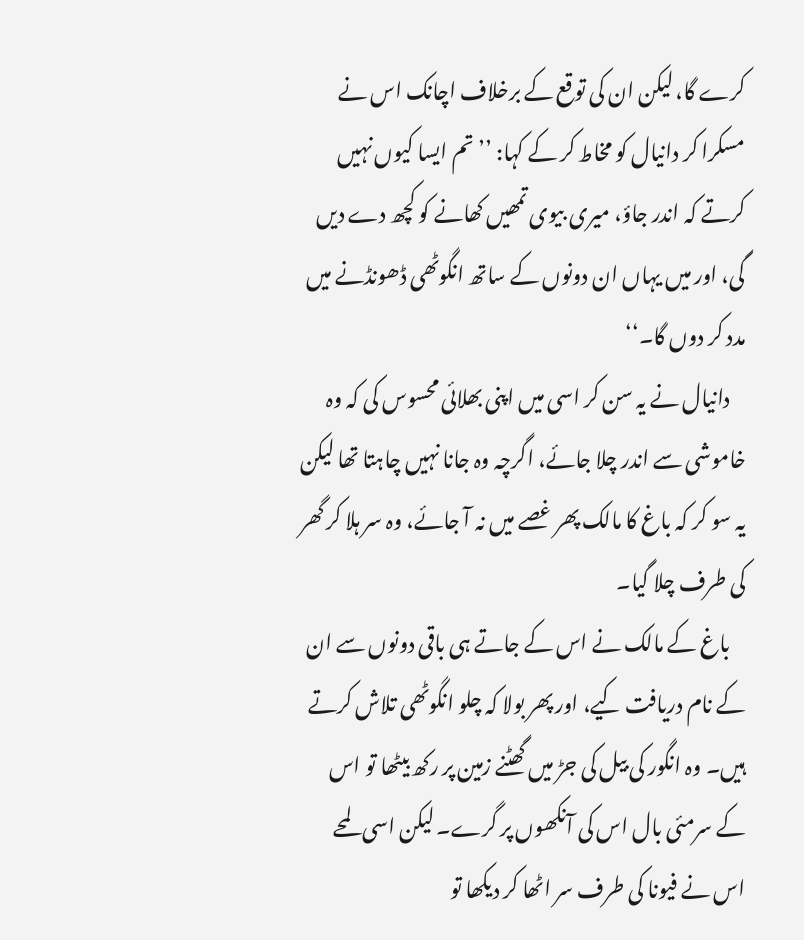کرے گا، لیکن ان کی توقع کے برخلاف اچانک اس نے مسکرا کر دانیال کو مخاط کر کے کہا: ’’تم ایسا کیوں نہیں کرتے کہ اندر جاؤ، میری بیوی تمھیں کھانے کو کچھ دے دیں گی، اور میں یہاں ان دونوں کے ساتھ انگوٹھی ڈھونڈنے میں مدد کر دوں گا۔‘‘
    دانیال نے یہ سن کر اسی میں اپنی بھلائی محسوس کی کہ وہ خاموشی سے اندر چلا جائے، اگرچہ وہ جانا نہیں چاہتا تھا لیکن یہ سو کر کہ باغ کا مالک پھر غصے میں نہ آ جائے، وہ سر ہلا کر گھر کی طرف چلا گیا۔
    باغ کے مالک نے اس کے جاتے ہی باقی دونوں سے ان کے نام دریافت کیے، اور پھر بولا کہ چلو انگوٹھی تلاش کرتے ہیں۔ وہ انگور کی بیل کی جڑ میں گھٹنے زمین پر رکھ بیٹھا تو اس کے سرمئی بال اس کی آنکھوں پر گرے۔ لیکن اسی لمحے اس نے فیونا کی طرف سر اٹھا کر دیکھا تو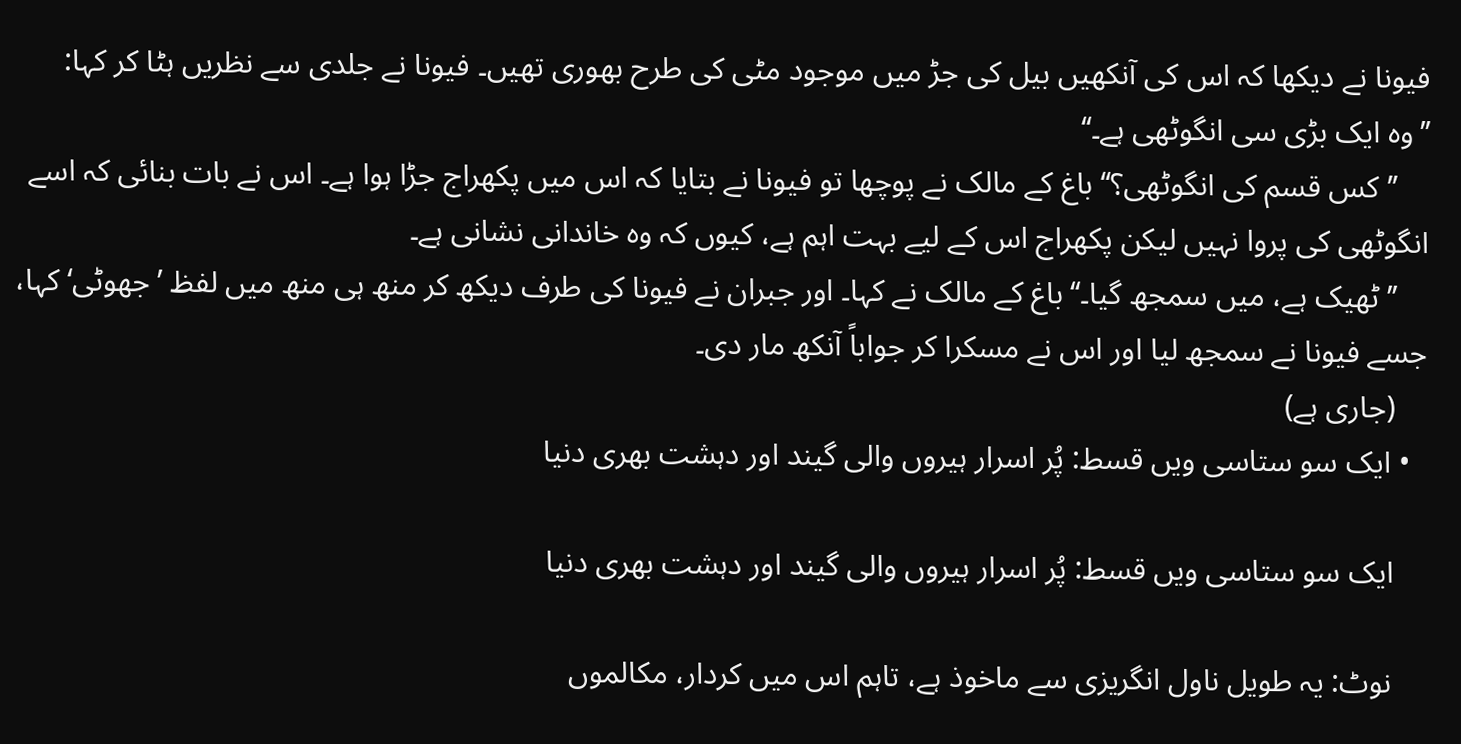فیونا نے دیکھا کہ اس کی آنکھیں بیل کی جڑ میں موجود مٹی کی طرح بھوری تھیں۔ فیونا نے جلدی سے نظریں ہٹا کر کہا: ’’وہ ایک بڑی سی انگوٹھی ہے۔‘‘
    ’’کس قسم کی انگوٹھی؟‘‘ باغ کے مالک نے پوچھا تو فیونا نے بتایا کہ اس میں پکھراج جڑا ہوا ہے۔ اس نے بات بنائی کہ اسے انگوٹھی کی پروا نہیں لیکن پکھراج اس کے لیے بہت اہم ہے، کیوں کہ وہ خاندانی نشانی ہے۔
    ’’ٹھیک ہے، میں سمجھ گیا۔‘‘ باغ کے مالک نے کہا۔ اور جبران نے فیونا کی طرف دیکھ کر منھ ہی منھ میں لفظ ’جھوٹی‘ کہا، جسے فیونا نے سمجھ لیا اور اس نے مسکرا کر جواباً آنکھ مار دی۔
    (جاری ہے)
  • ایک سو ستاسی ویں قسط: پُر اسرار ہیروں والی گیند اور دہشت بھری دنیا

    ایک سو ستاسی ویں قسط: پُر اسرار ہیروں والی گیند اور دہشت بھری دنیا

    نوٹ: یہ طویل ناول انگریزی سے ماخوذ ہے، تاہم اس میں کردار، مکالموں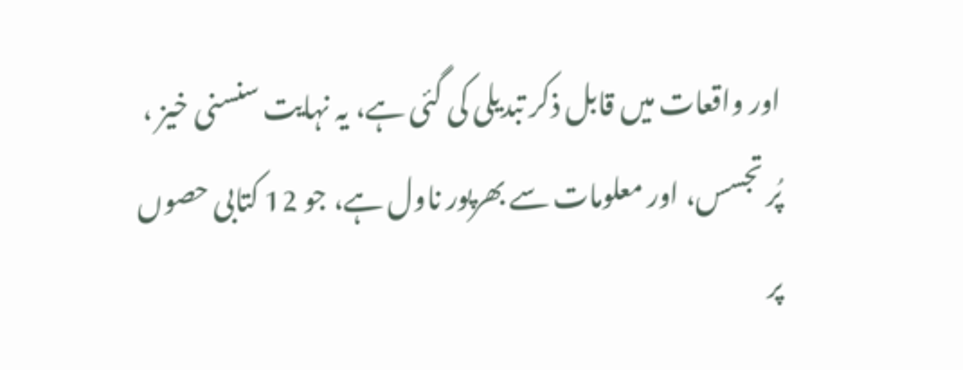اور واقعات میں قابل ذکر تبدیلی کی گئی ہے، یہ نہایت سنسنی خیز ، پُر تجسس، اور معلومات سے بھرپور ناول ہے، جو 12 کتابی حصوں پر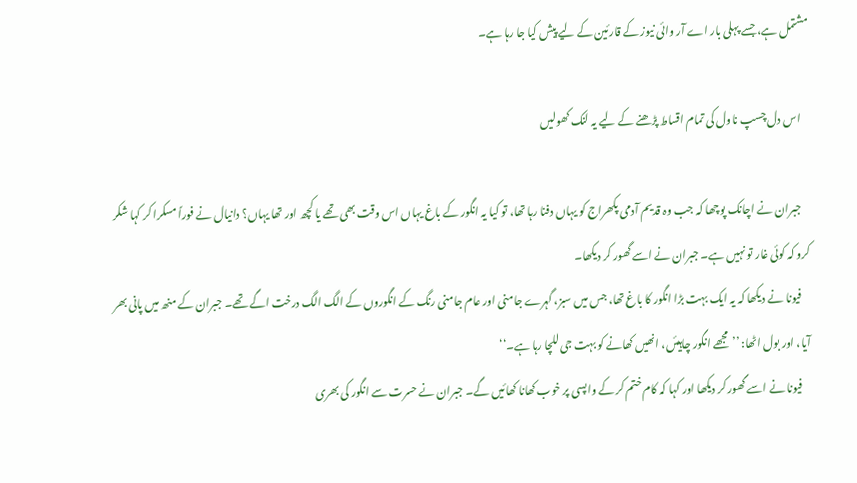مشتمل ہے، جسے پہلی بار اے آر وائی نیوز کے قارئین کے لیے پیش کیا جا رہا ہے۔

    اس دل چسپ ناول کی تمام اقساط پڑھنے کے لیے یہ لنک کھولیں

    جبران نے اچانک پوچھا کہ جب وہ قدیم آدمی پکھراج کو یہاں دفنا رہا تھا، تو کیا یہ انگور کے باغ یہاں اس وقت بھی تھے یا کچھ اور تھا یہاں؟ دانیال نے فوراً مسکرا کر کہا شکر کرو کہ کوئی غار تو نہیں ہے۔ جبران نے اسے گھور کر دیکھا۔
    فیونا نے دیکھا کہ یہ ایک بہت بڑا انگور کا باغ تھا، جس میں سبز، گہرے جامنی اور عام جامنی رنگ کے انگوروں کے الگ الگ درخت اگے تھے۔ جبران کے منھ میں پانی بھر آیا، اور بول اٹھا: ’’مجھے انگور چاہیئں، انھیں کھانے کو بہت جی للچا رہا ہے۔‘‘
    فیونا نے اسے گھور کر دیکھا اور کہا کہ کام ختم کر کے واپسی پر خوب کھانا کھائیں گے۔ جبران نے حسرت سے انگور کی بھری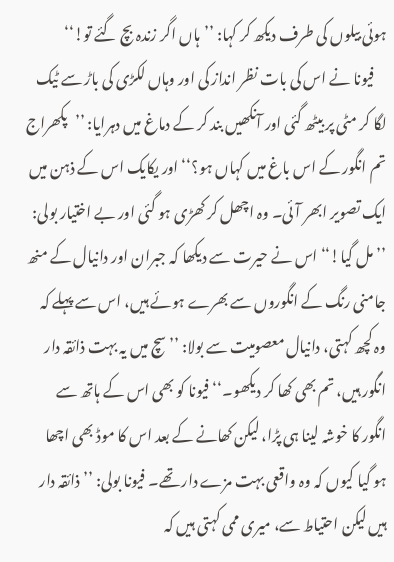ہوئی بیلوں کی طرف دیکھ کر کہا: ’’ہاں اگر زندہ بچ گئے تو!‘‘
    فیونا نے اس کی بات نظر انداز کی اور وہاں لکڑی کی باڑ سے ٹیک لگا کر مٹی پر بیٹھ گئی اور آنکھیں بند کر کے دماغ میں دہرایا: ’’پکھراج تم انگور کے اس باغ میں کہاں ہو؟‘‘ اور یکایک اس کے ذہن میں ایک تصویر ابھر آئی۔ وہ اچھل کر کھڑی ہو گئی اور بے اختیار بولی: ’’مل گیا!‘‘ اس نے حیرت سے دیکھا کہ جبران اور دانیال کے منھ جامنی رنگ کے انگوروں سے بھرے ہوئے ہیں، اس سے پہلے کہ وہ کچھ کہتی، دانیال معصومیت سے بولا: ’’سچ میں یہ بہت ذائقہ دار انگور ہیں، تم بھی کھا کر دیکھو۔‘‘ فیونا کو بھی اس کے ہاتھ سے انگور کا خوشہ لینا ہی پڑا، لیکن کھانے کے بعد اس کا موڈ بھی اچھا ہو گیا کیوں کہ وہ واقعی بہت مزے دار تھے۔ فیونا بولی: ’’ذائقہ دار ہیں لیکن احتیاط سے، میری ممی کہتی ہیں کہ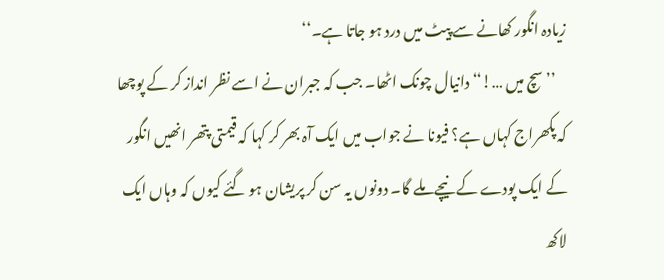زیادہ انگور کھانے سے پیٹ میں درد ہو جاتا ہے۔‘‘
    ’’سچ میں …!‘‘ دانیال چونک اٹھا۔ جب کہ جبران نے اسے نظر انداز کر کے پوچھا کہ پکھراج کہاں ہے؟ فیونا نے جواب میں ایک آہ بھر کر کہا کہ قیمتی پتھر انھیں انگور کے ایک پودے کے نیچے ملے گا۔ دونوں یہ سن کر پریشان ہو گئے کیوں کہ وہاں ایک لاکھ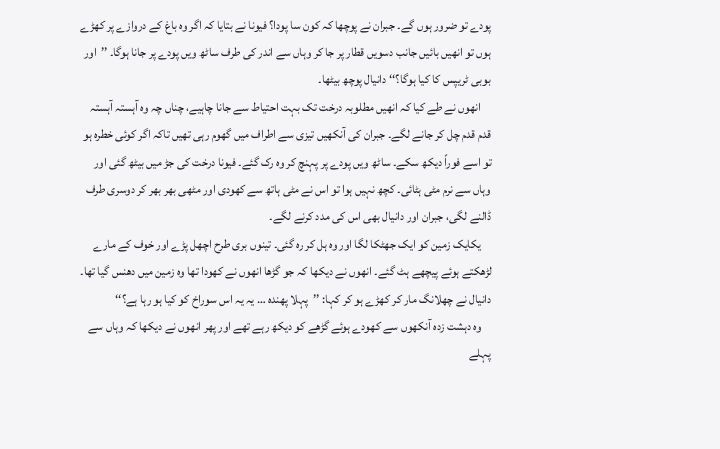پودے تو ضرور ہوں گے۔ جبران نے پوچھا کہ کون سا پودا؟ فیونا نے بتایا کہ اگر وہ باغ کے دروازے پر کھڑے ہوں تو انھیں بائیں جانب دسویں قطار پر جا کر وہاں سے اندر کی طرف ساٹھ ویں پودے پر جانا ہوگا۔ ’’اور بوبی ٹریپس کا کیا ہوگا؟‘‘ دانیال پوچھ بیٹھا۔
    انھوں نے طے کیا کہ انھیں مطلوبہ درخت تک بہت احتیاط سے جانا چاہیے، چناں چہ وہ آہستہ آہستہ قدم قدم چل کر جانے لگے۔ جبران کی آنکھیں تیزی سے اطراف میں گھوم رہی تھیں تاکہ اگر کوئی خطرہ ہو تو اسے فوراً دیکھ سکے۔ ساٹھ ویں پودے پر پہنچ کر وہ رک گئے۔ فیونا درخت کی جڑ میں بیٹھ گئی اور وہاں سے نرم مٹی ہٹائی۔ کچھ نہیں ہوا تو اس نے مٹی ہاتھ سے کھودی اور مٹھی بھر بھر کر دوسری طرف ڈالنے لگی، جبران اور دانیال بھی اس کی مدد کرنے لگے۔
    یکایک زمین کو ایک جھٹکا لگا اور وہ ہل کر رہ گئی۔ تینوں بری طرح اچھل پڑے اور خوف کے مارے لڑھکتے ہوئے پیچھے ہٹ گئے۔ انھوں نے دیکھا کہ جو گڑھا انھوں نے کھودا تھا وہ زمین میں دھنس گیا تھا۔ دانیال نے چھلانگ مار کر کھڑے ہو کر کہا: ’’پہلا پھندہ … یہ یہ اس سوراخ کو کیا ہو رہا ہے؟‘‘
    وہ دہشت زدہ آنکھوں سے کھودے ہوئے گڑھے کو دیکھ رہے تھے اور پھر انھوں نے دیکھا کہ وہاں سے پہلے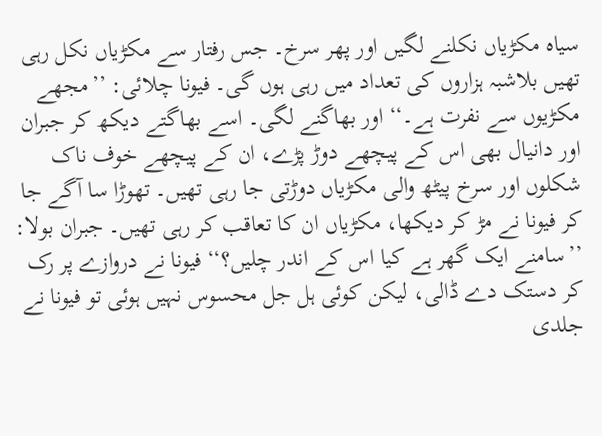سیاہ مکڑیاں نکلنے لگیں اور پھر سرخ۔ جس رفتار سے مکڑیاں نکل رہی تھیں بلاشبہ ہزاروں کی تعداد میں رہی ہوں گی۔ فیونا چلائی: ’’مجھے مکڑیوں سے نفرت ہے۔‘‘ اور بھاگنے لگی۔ اسے بھاگتے دیکھ کر جبران اور دانیال بھی اس کے پیچھے دوڑ پڑے، ان کے پیچھے خوف ناک شکلوں اور سرخ پیٹھ والی مکڑیاں دوڑتی جا رہی تھیں۔ تھوڑا سا آگے جا کر فیونا نے مڑ کر دیکھا، مکڑیاں ان کا تعاقب کر رہی تھیں۔ جبران بولا: ’’سامنے ایک گھر ہے کیا اس کے اندر چلیں؟‘‘ فیونا نے دروازے پر رک کر دستک دے ڈالی، لیکن کوئی ہل جل محسوس نہیں ہوئی تو فیونا نے جلدی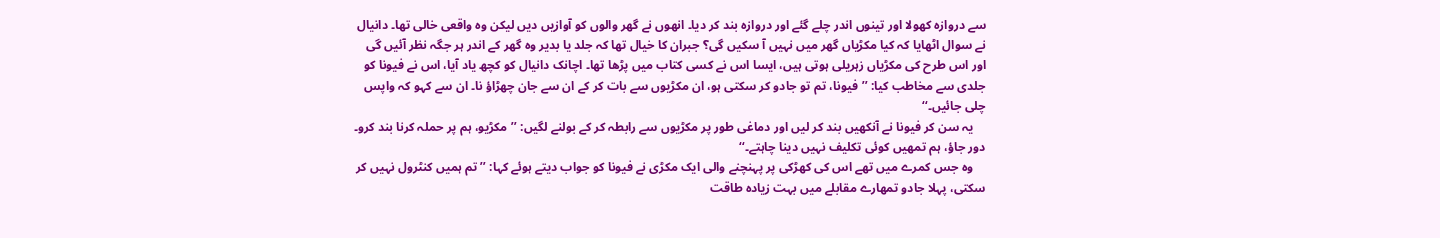سے دروازہ کھولا اور تینوں اندر چلے گئے اور دروازہ بند کر دیا۔ انھوں نے گھر والوں کو آوازیں دیں لیکن وہ واقعی خالی تھا۔ دانیال نے سوال اٹھایا کہ کیا مکڑیاں گھر میں نہیں آ سکیں گی؟ جبران کا خیال تھا کہ جلد یا بدیر وہ گھر کے اندر ہر جگہ نظر آئیں گی اور اس طرح کی مکڑیاں زہریلی ہوتی ہیں، ایسا اس نے کسی کتاب میں پڑھا تھا۔ اچانک دانیال کو کچھ یاد آیا، اس نے فیونا کو جلدی سے مخاطب کیا: ’’فیونا، تم تو جادو کر سکتی ہو، ان مکڑیوں سے بات کر کے ان سے جان چھڑاؤ نا۔ ان سے کہو کہ واپس چلی جائیں۔‘‘
    یہ سن کر فیونا نے آنکھیں بند کر لیں اور دماغی طور پر مکڑیوں سے رابطہ کر کے بولنے لگیں: ’’مکڑیو، ہم پر حملہ کرنا بند کرو۔ دور جاؤ، ہم تمھیں کوئی تکلیف نہیں دینا چاہتے۔‘‘
    وہ جس کمرے میں تھے اس کی کھڑکی پر پہنچنے والی ایک مکڑی نے فیونا کو جواب دیتے ہوئے کہا: ’’تم ہمیں کنٹرول نہیں کر سکتی، پہلا جادو تمھارے مقابلے میں بہت زیادہ طاقت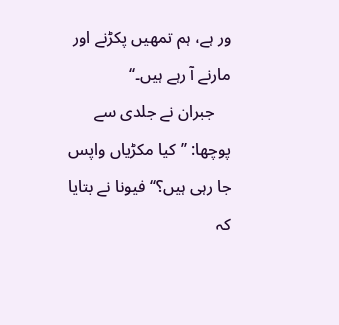ور ہے، ہم تمھیں پکڑنے اور مارنے آ رہے ہیں۔‘‘
    جبران نے جلدی سے پوچھا: ’’کیا مکڑیاں واپس جا رہی ہیں؟‘‘ فیونا نے بتایا کہ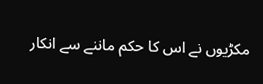مکڑیوں نے اس کا حکم ماننے سے انکار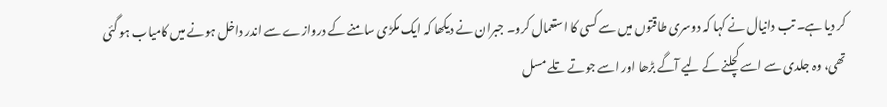کر دیا ہے۔ تب دانیال نے کہا کہ دوسری طاقتوں میں سے کسی کا استعمال کرو۔ جبران نے دیکھا کہ ایک مکڑی سامنے کے دروازے سے اندر داخل ہونے میں کامیاب ہو گئی تھی، وہ جلدی سے اسے کچلنے کے لیے آگے بڑھا اور اسے جوتے تلے مسل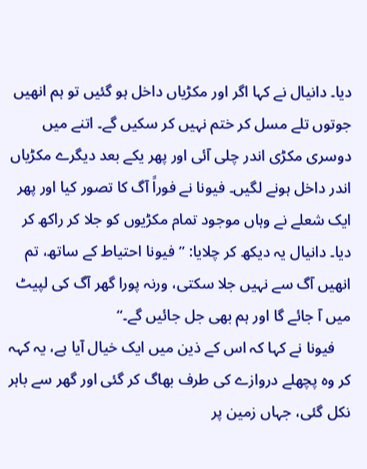دیا۔ دانیال نے کہا اگر اور مکڑیاں داخل ہو گئیں تو ہم انھیں جوتوں تلے مسل کر ختم نہیں کر سکیں گے۔ اتنے میں دوسری مکڑی اندر چلی آئی اور پھر یکے بعد دیگرے مکڑیاں اندر داخل ہونے لگیں۔ فیونا نے فوراً آگ کا تصور کیا اور پھر ایک شعلے نے وہاں موجود تمام مکڑیوں کو جلا کر راکھ کر دیا۔ دانیال یہ دیکھ کر چلایا: ’’فیونا احتیاط کے ساتھ، تم انھیں آگ سے نہیں جلا سکتی، ورنہ پورا گھر آگ کی لپیٹ میں آ جائے گا اور ہم بھی جل جائیں گے۔‘‘
    فیونا نے کہا کہ اس کے ذین میں ایک خیال آیا ہے، یہ کہہ کر وہ پچھلے دروازے کی طرف بھاگ کر گئی اور گھر سے باہر نکل گئی، جہاں زمین پر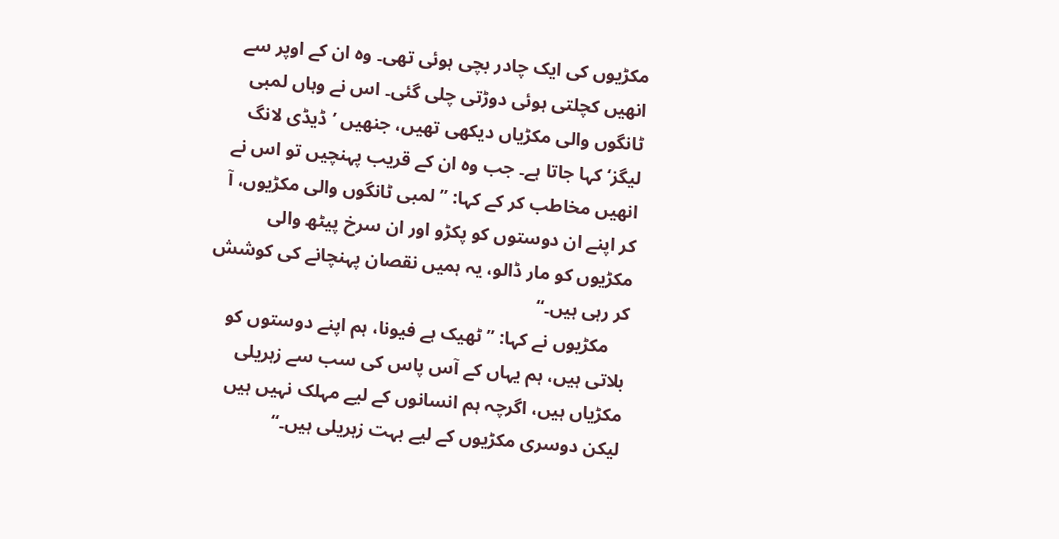مکڑیوں کی ایک چادر بچی ہوئی تھی۔ وہ ان کے اوپر سے انھیں کچلتی ہوئی دوڑتی چلی گئی۔ اس نے وہاں لمبی ٹانگوں والی مکڑیاں دیکھی تھیں، جنھیں ’ڈیڈی لانگ لیگز‘ کہا جاتا ہے۔ جب وہ ان کے قریب پہنچیں تو اس نے انھیں مخاطب کر کے کہا: ’’لمبی ٹانگوں والی مکڑیوں، آ کر اپنے ان دوستوں کو پکڑو اور ان سرخ پیٹھ والی مکڑیوں کو مار ڈالو، یہ ہمیں نقصان پہنچانے کی کوشش کر رہی ہیں۔‘‘
    مکڑیوں نے کہا: ’’ٹھیک ہے فیونا، ہم اپنے دوستوں کو بلاتی ہیں، ہم یہاں کے آس پاس کی سب سے زہریلی مکڑیاں ہیں، اگرچہ ہم انسانوں کے لیے مہلک نہیں ہیں لیکن دوسری مکڑیوں کے لیے بہت زہریلی ہیں۔‘‘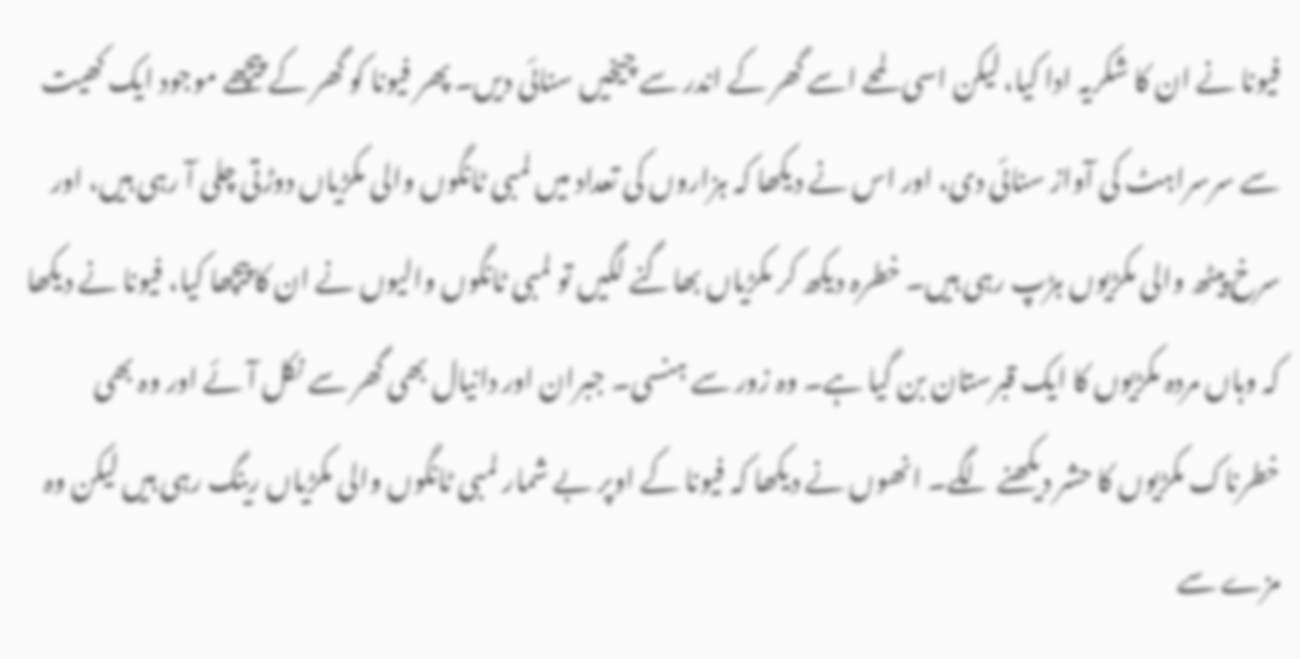فیونا نے ان کا شکریہ ادا کیا، لیکن اسی لمحے اسے گھر کے اندر سے چیخیں سنائی دیں۔ پھر فیونا کو گھر کے پیچھے موجود ایک کھیت سے سرسراہٹ کی آواز سنائی دی، اور اس نے دیکھا کہ ہزاروں کی تعداد میں لمبی ٹانگوں والی مکڑیاں دوڑتی چلی آ رہی ہیں، اور سرخ پیٹھ والی مکڑیوں ہڑپ رہی ہیں۔ خطرہ دیکھ کر مکڑیاں بھاگنے لگیں تو لمبی ٹانگوں والیوں نے ان کا پیچھا کیا، فیونا نے دیکھا کہ وہاں مردہ مکڑیوں کا ایک قبرستان بن گیا ہے۔ وہ زور سے ہنسی۔ جبران اور دانیال بھی گھر سے نکل آئے اور وہ بھی خطرناک مکڑیوں کا حشر دیکھنے لگے۔ انھوں نے دیکھا کہ فیونا کے اوپر بے شمار لمبی ٹانگوں والی مکڑیاں رینگ رہی ہیں لیکن وہ مزے سے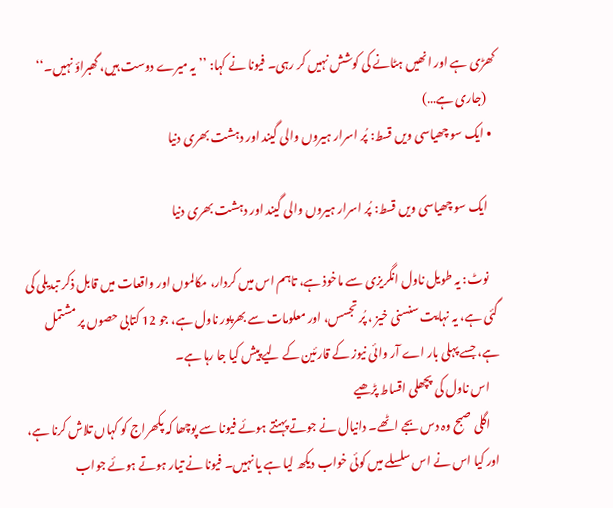کھڑی ہے اور انھیں ہٹانے کی کوشش نہیں کر رہی۔ فیونا نے کہا: ’’یہ میرے دوست ہیں، گھبراؤ نہیں۔‘‘
    (جاری ہے…)
  • ایک سو چھیاسی ویں قسط: پُر اسرار ہیروں والی گیند اور دہشت بھری دنیا

    ایک سو چھیاسی ویں قسط: پُر اسرار ہیروں والی گیند اور دہشت بھری دنیا

    نوٹ: یہ طویل ناول انگریزی سے ماخوذ ہے، تاہم اس میں کردار، مکالموں اور واقعات میں قابل ذکر تبدیلی کی گئی ہے، یہ نہایت سنسنی خیز ، پُر تجسس، اور معلومات سے بھرپور ناول ہے، جو 12 کتابی حصوں پر مشتمل ہے، جسے پہلی بار اے آر وائی نیوز کے قارئین کے لیے پیش کیا جا رہا ہے۔
    اس ناول کی پچھلی اقساط پڑھیے
    اگلی صبح وہ دس بجے اٹھے۔ دانیال نے جوتے پہنتے ہوئے فیونا سے پوچھا کہ پکھراج کو کہاں تلاش کرنا ہے، اور کیا اس نے اس سلسلے میں کوئی خواب دیکھ لیا ہے یا نہیں۔ فیونا نے تیار ہوتے ہوئے جواب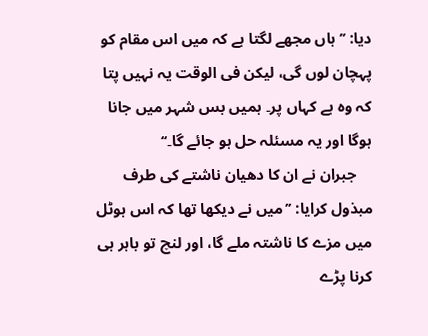دیا: ’’ہاں مجھے لگتا ہے کہ میں اس مقام کو پہچان لوں گی، لیکن فی الوقت یہ نہیں پتا کہ وہ ہے کہاں پر۔ ہمیں بس شہر میں جانا ہوگا اور یہ مسئلہ حل ہو جائے گا۔‘‘
    جبران نے ان کا دھیان ناشتے کی طرف مبذول کرایا: ’’میں نے دیکھا تھا کہ اس ہوٹل میں مزے کا ناشتہ ملے گا، اور لنچ تو باہر ہی کرنا پڑے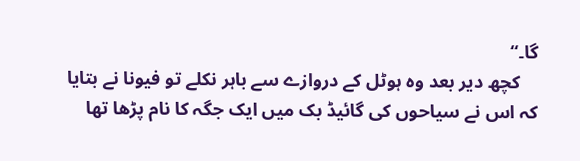گا۔‘‘
    کچھ دیر بعد وہ ہوٹل کے دروازے سے باہر نکلے تو فیونا نے بتایا کہ اس نے سیاحوں کی گائیڈ بک میں ایک جگہ کا نام پڑھا تھا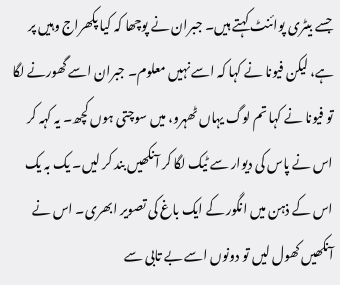جسے بیٹری پوائنٹ کہتے ہیں۔ جبران نے پوچھا کہ کیا پکھراج وہیں پر ہے، لیکن فیونا نے کہا کہ اسے نہیں معلوم۔ جبران اسے گھورنے لگا تو فیونا نے کہا تم لوگ یہاں ٹھہرو، میں سوچتی ہوں کچھ۔ یہ کہہ کر اس نے پاس کی دیوار سے ٹیک لگا کر آنکھیں بند کر لیں۔ یک بہ یک اس کے ذہن میں انگور کے ایک باغ کی تصویر ابھری۔ اس نے آنکھیں کھول لیں تو دونوں اسے بے تابی سے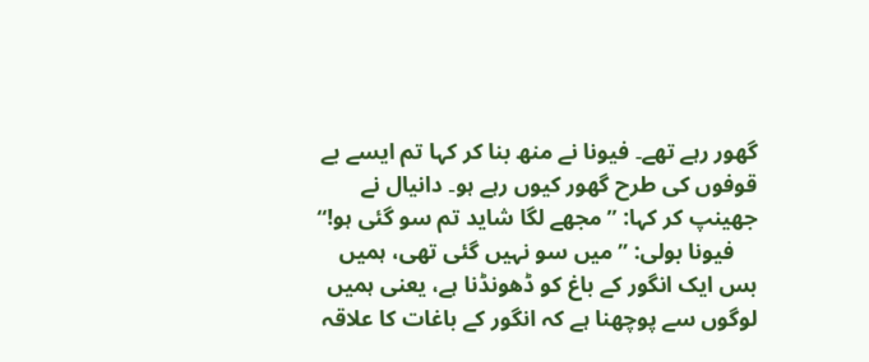گھور رہے تھے۔ فیونا نے منھ بنا کر کہا تم ایسے بے قوفوں کی طرح گھور کیوں رہے ہو۔ دانیال نے جھینپ کر کہا: ’’مجھے لگا شاید تم سو گئی ہو!‘‘
    فیونا بولی: ’’میں سو نہیں گئی تھی، ہمیں بس ایک انگور کے باغ کو ڈھونڈنا ہے، یعنی ہمیں لوگوں سے پوچھنا ہے کہ انگور کے باغات کا علاقہ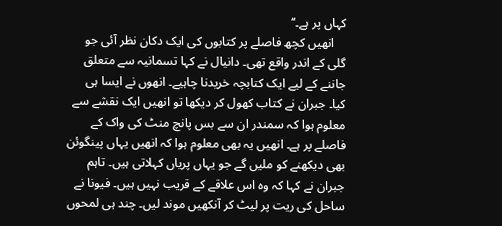کہاں پر ہے۔‘‘
    انھیں کچھ فاصلے پر کتابوں کی ایک دکان نظر آئی جو گلی کے اندر واقع تھی۔ دانیال نے کہا تسمانیہ سے متعلق جاننے کے لیے ایک کتابچہ خریدنا چاہیے۔ انھوں نے ایسا ہی کیا۔ جبران نے کتاب کھول کر دیکھا تو انھیں ایک نقشے سے معلوم ہوا کہ سمندر ان سے بس پانچ منٹ کی واک کے فاصلے پر ہے۔ انھیں یہ بھی معلوم ہوا کہ انھیں یہاں پینگوئن بھی دیکھنے کو ملیں گے جو یہاں پریاں کہلاتی ہیں۔ تاہم جبران نے کہا کہ وہ اس علاقے کے قریب نہیں ہیں۔ فیونا نے ساحل کی ریت پر لیٹ کر آنکھیں موند لیں۔ چند ہی لمحوں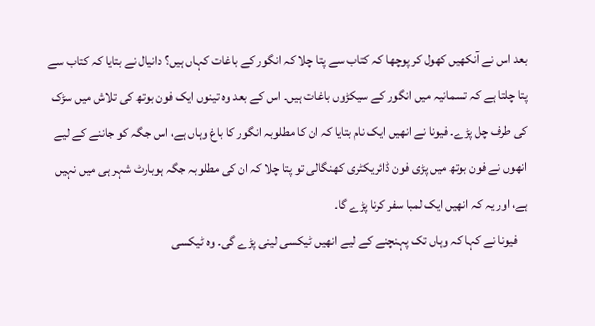بعد اس نے آنکھیں کھول کر پوچھا کہ کتاب سے پتا چلا کہ انگور کے باغات کہاں ہیں؟ دانیال نے بتایا کہ کتاب سے پتا چلتا ہے کہ تسمانیہ میں انگور کے سیکڑوں باغات ہیں۔ اس کے بعد وہ تینوں ایک فون بوتھ کی تلاش میں سڑک کی طرف چل پڑے۔ فیونا نے انھیں ایک نام بتایا کہ ان کا مطلوبہ انگور کا باغ وہاں ہے، اس جگہ کو جاننے کے لیے انھوں نے فون بوتھ میں پڑی فون ڈائریکٹری کھنگالی تو پتا چلا کہ ان کی مطلوبہ جگہ ہوبارٹ شہر ہی میں نہیں ہے، اور یہ کہ انھیں ایک لمبا سفر کرنا پڑے گا۔
    فیونا نے کہا کہ وہاں تک پہنچنے کے لیے انھیں ٹیکسی لینی پڑے گی۔ وہ ٹیکسی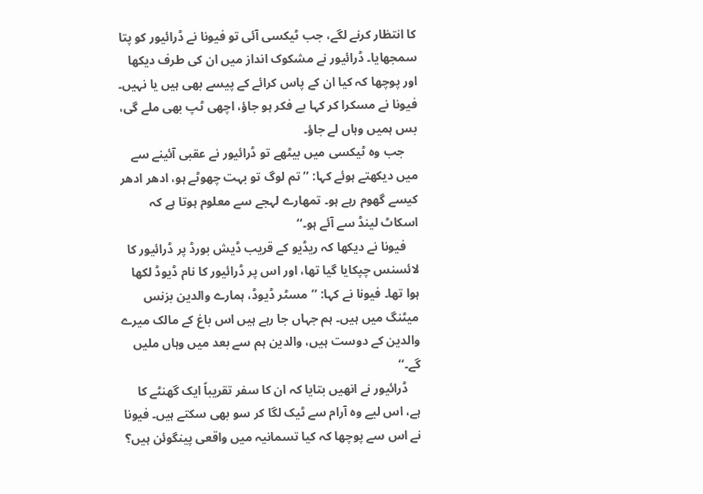کا انتظار کرنے لگے، جب ٹیکسی آئی تو فیونا نے ڈرائیور کو پتا سمجھایا۔ ڈرائیور نے مشکوک انداز میں ان کی طرف دیکھا اور پوچھا کہ کیا ان کے پاس کرائے کے پیسے بھی ہیں یا نہیں۔ فیونا نے مسکرا کر کہا بے فکر ہو جاؤ، اچھی ٹپ بھی ملے گی، بس ہمیں وہاں لے جاؤ۔
    جب وہ ٹیکسی میں بیٹھے تو ڈرائیور نے عقبی آئینے سے میں دیکھتے ہوئے کہا: ’’تم لوگ تو بہت چھوٹے ہو، ادھر ادھر کیسے گھوم رہے ہو۔ تمھارے لہجے سے معلوم ہوتا ہے کہ اسکاٹ لینڈ سے آئے ہو۔‘‘
    فیونا نے دیکھا کہ ریڈیو کے قریب ڈیش بورڈ پر ڈرائیور کا لائسنس چپکایا گیا تھا، اور اس پر ڈرائیور کا نام ڈیوڈ لکھا ہوا تھا۔ فیونا نے کہا: ’’مسٹر ڈیوڈ، ہمارے والدین بزنس میٹنگ میں ہیں۔ ہم جہاں جا رہے ہیں اس باغ کے مالک میرے والدین کے دوست ہیں، والدین ہم سے بعد میں وہاں ملیں گے۔‘‘
    ڈرائیور نے انھیں بتایا کہ ان کا سفر تقریباً ایک گھنٹے کا ہے، اس لیے وہ آرام سے ٹیک لگا کر سو بھی سکتے ہیں۔ فیونا نے اس سے پوچھا کہ کیا تسمانیہ میں واقعی پینگوئن ہیں؟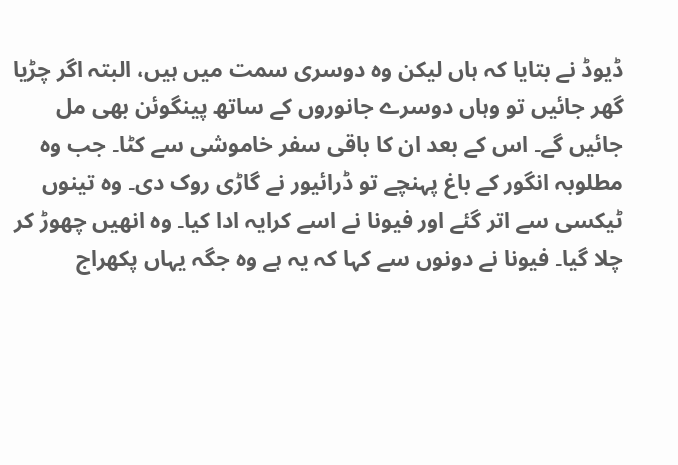ڈیوڈ نے بتایا کہ ہاں لیکن وہ دوسری سمت میں ہیں، البتہ اگر چڑیا گھر جائیں تو وہاں دوسرے جانوروں کے ساتھ پینگوئن بھی مل جائیں گے۔ اس کے بعد ان کا باقی سفر خاموشی سے کٹا۔ جب وہ مطلوبہ انگور کے باغ پہنچے تو ڈرائیور نے گاڑی روک دی۔ وہ تینوں ٹیکسی سے اتر گئے اور فیونا نے اسے کرایہ ادا کیا۔ وہ انھیں چھوڑ کر چلا گیا۔ فیونا نے دونوں سے کہا کہ یہ ہے وہ جگہ یہاں پکھراج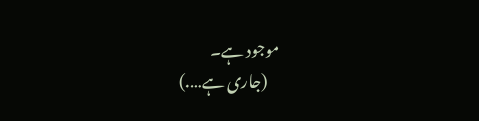موجود ہے۔
    (جاری ہے….)